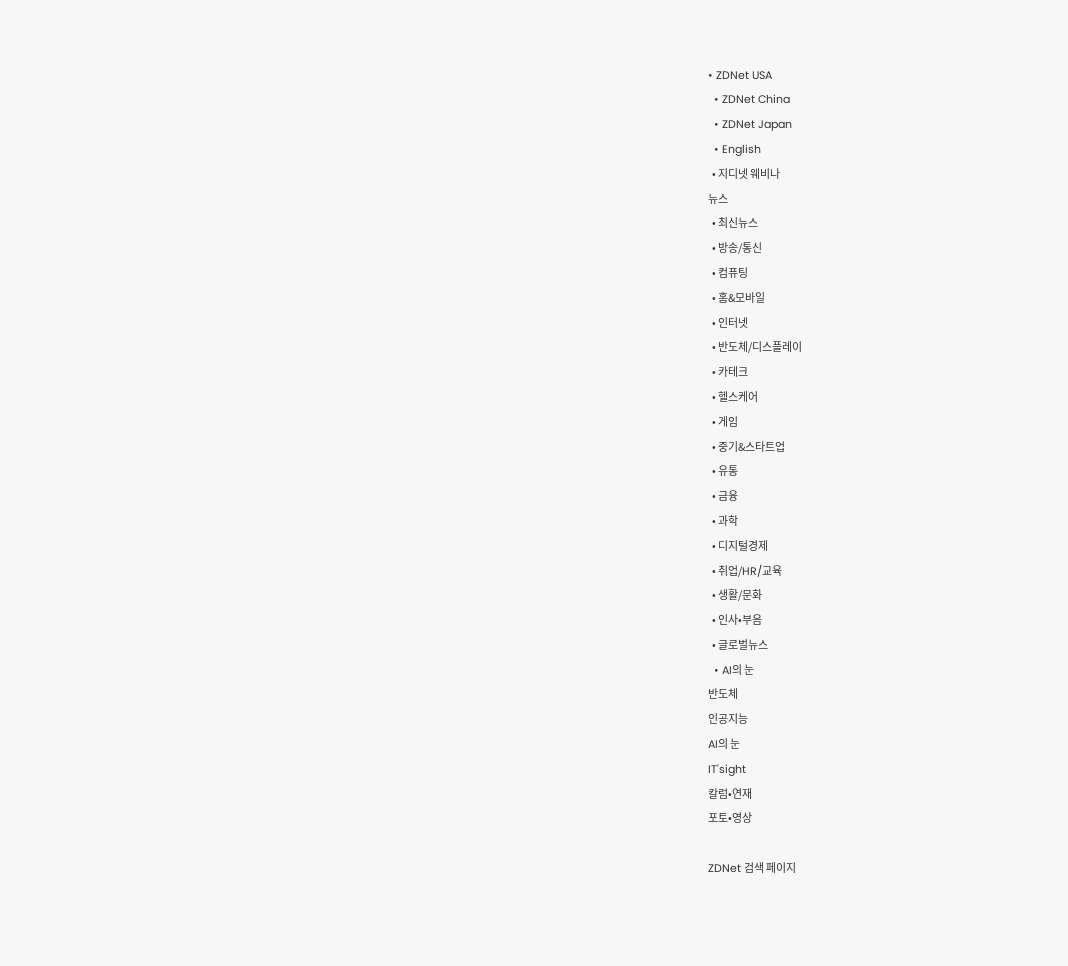• ZDNet USA
  • ZDNet China
  • ZDNet Japan
  • English
  • 지디넷 웨비나
뉴스
  • 최신뉴스
  • 방송/통신
  • 컴퓨팅
  • 홈&모바일
  • 인터넷
  • 반도체/디스플레이
  • 카테크
  • 헬스케어
  • 게임
  • 중기&스타트업
  • 유통
  • 금융
  • 과학
  • 디지털경제
  • 취업/HR/교육
  • 생활/문화
  • 인사•부음
  • 글로벌뉴스
  • AI의 눈
반도체
인공지능
AI의 눈
IT'sight
칼럼•연재
포토•영상

ZDNet 검색 페이지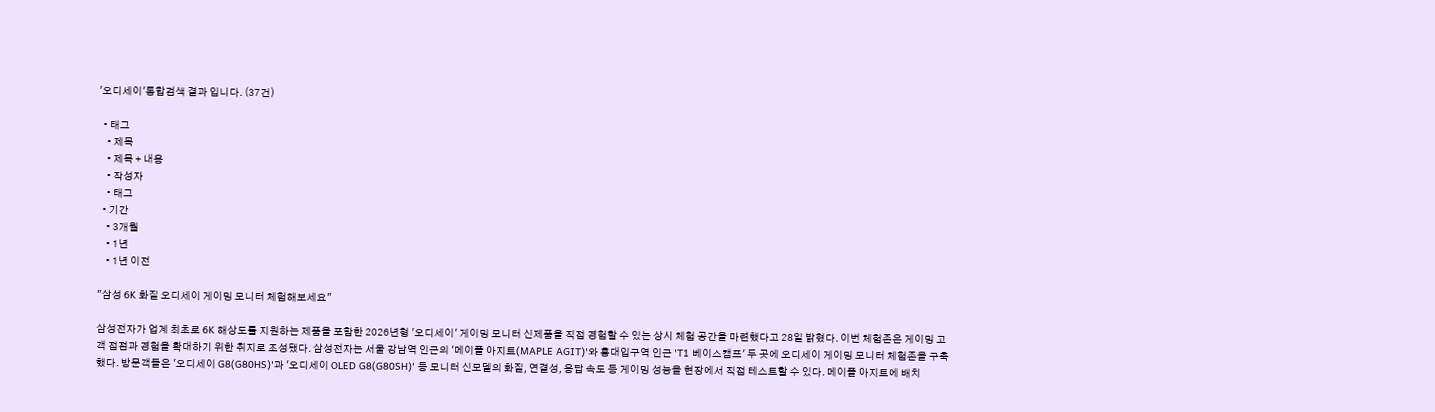'오디세이'통합검색 결과 입니다. (37건)

  • 태그
    • 제목
    • 제목 + 내용
    • 작성자
    • 태그
  • 기간
    • 3개월
    • 1년
    • 1년 이전

"삼성 6K 화질 오디세이 게이밍 모니터 체험해보세요"

삼성전자가 업계 최초로 6K 해상도를 지원하는 제품을 포함한 2026년형 '오디세이' 게이밍 모니터 신제품을 직접 경험할 수 있는 상시 체험 공간을 마련했다고 28일 밝혔다. 이번 체험존은 게이밍 고객 접점과 경험을 확대하기 위한 취지로 조성됐다. 삼성전자는 서울 강남역 인근의 '메이플 아지트(MAPLE AGIT)'와 홍대입구역 인근 'T1 베이스캠프' 두 곳에 오디세이 게이밍 모니터 체험존을 구축했다. 방문객들은 '오디세이 G8(G80HS)'과 '오디세이 OLED G8(G80SH)' 등 모니터 신모델의 화질, 연결성, 응답 속도 등 게이밍 성능을 현장에서 직접 테스트할 수 있다. 메이플 아지트에 배치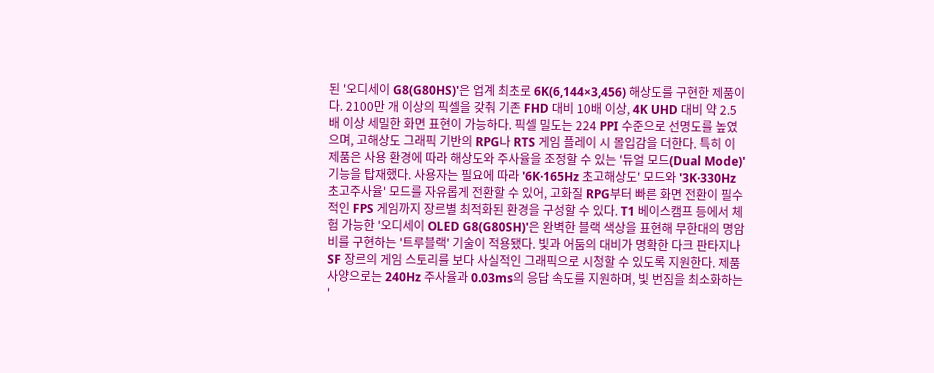된 '오디세이 G8(G80HS)'은 업계 최초로 6K(6,144×3,456) 해상도를 구현한 제품이다. 2100만 개 이상의 픽셀을 갖춰 기존 FHD 대비 10배 이상, 4K UHD 대비 약 2.5배 이상 세밀한 화면 표현이 가능하다. 픽셀 밀도는 224 PPI 수준으로 선명도를 높였으며, 고해상도 그래픽 기반의 RPG나 RTS 게임 플레이 시 몰입감을 더한다. 특히 이 제품은 사용 환경에 따라 해상도와 주사율을 조정할 수 있는 '듀얼 모드(Dual Mode)' 기능을 탑재했다. 사용자는 필요에 따라 '6K·165Hz 초고해상도' 모드와 '3K·330Hz 초고주사율' 모드를 자유롭게 전환할 수 있어, 고화질 RPG부터 빠른 화면 전환이 필수적인 FPS 게임까지 장르별 최적화된 환경을 구성할 수 있다. T1 베이스캠프 등에서 체험 가능한 '오디세이 OLED G8(G80SH)'은 완벽한 블랙 색상을 표현해 무한대의 명암비를 구현하는 '트루블랙' 기술이 적용됐다. 빛과 어둠의 대비가 명확한 다크 판타지나 SF 장르의 게임 스토리를 보다 사실적인 그래픽으로 시청할 수 있도록 지원한다. 제품 사양으로는 240Hz 주사율과 0.03ms의 응답 속도를 지원하며, 빛 번짐을 최소화하는 '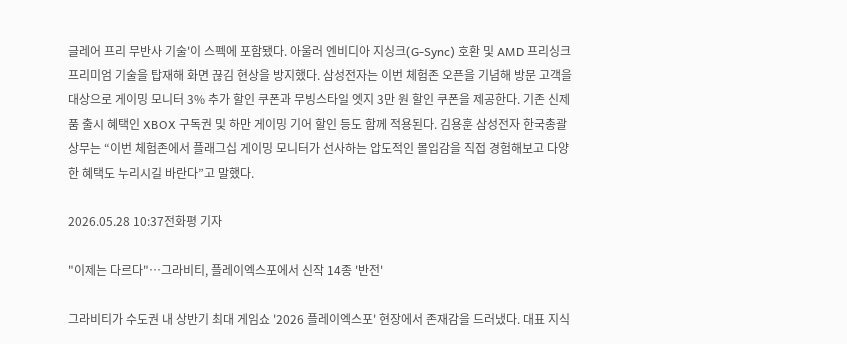글레어 프리 무반사 기술'이 스펙에 포함됐다. 아울러 엔비디아 지싱크(G-Sync) 호환 및 AMD 프리싱크 프리미엄 기술을 탑재해 화면 끊김 현상을 방지했다. 삼성전자는 이번 체험존 오픈을 기념해 방문 고객을 대상으로 게이밍 모니터 3% 추가 할인 쿠폰과 무빙스타일 엣지 3만 원 할인 쿠폰을 제공한다. 기존 신제품 출시 혜택인 XBOX 구독권 및 하만 게이밍 기어 할인 등도 함께 적용된다. 김용훈 삼성전자 한국총괄 상무는 “이번 체험존에서 플래그십 게이밍 모니터가 선사하는 압도적인 몰입감을 직접 경험해보고 다양한 혜택도 누리시길 바란다”고 말했다.

2026.05.28 10:37전화평 기자

"이제는 다르다"…그라비티, 플레이엑스포에서 신작 14종 '반전'

그라비티가 수도권 내 상반기 최대 게임쇼 '2026 플레이엑스포' 현장에서 존재감을 드러냈다. 대표 지식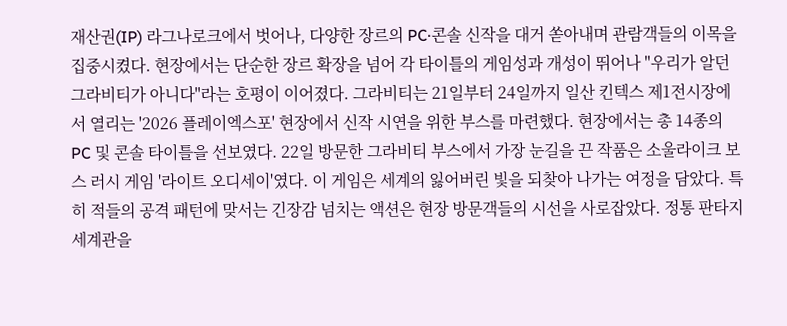재산권(IP) 라그나로크에서 벗어나, 다양한 장르의 PC·콘솔 신작을 대거 쏟아내며 관람객들의 이목을 집중시켰다. 현장에서는 단순한 장르 확장을 넘어 각 타이틀의 게임성과 개성이 뛰어나 "우리가 알던 그라비티가 아니다"라는 호평이 이어졌다. 그라비티는 21일부터 24일까지 일산 킨텍스 제1전시장에서 열리는 '2026 플레이엑스포' 현장에서 신작 시연을 위한 부스를 마련했다. 현장에서는 총 14종의 PC 및 콘솔 타이틀을 선보였다. 22일 방문한 그라비티 부스에서 가장 눈길을 끈 작품은 소울라이크 보스 러시 게임 '라이트 오디세이'였다. 이 게임은 세계의 잃어버린 빛을 되찾아 나가는 여정을 담았다. 특히 적들의 공격 패턴에 맞서는 긴장감 넘치는 액션은 현장 방문객들의 시선을 사로잡았다. 정통 판타지 세계관을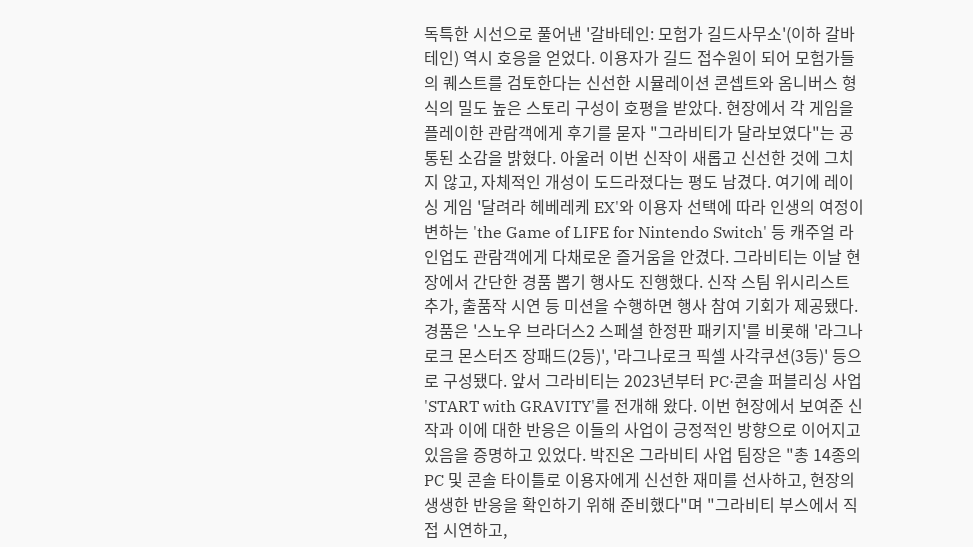독특한 시선으로 풀어낸 '갈바테인: 모험가 길드사무소'(이하 갈바테인) 역시 호응을 얻었다. 이용자가 길드 접수원이 되어 모험가들의 퀘스트를 검토한다는 신선한 시뮬레이션 콘셉트와 옴니버스 형식의 밀도 높은 스토리 구성이 호평을 받았다. 현장에서 각 게임을 플레이한 관람객에게 후기를 묻자 "그라비티가 달라보였다"는 공통된 소감을 밝혔다. 아울러 이번 신작이 새롭고 신선한 것에 그치지 않고, 자체적인 개성이 도드라졌다는 평도 남겼다. 여기에 레이싱 게임 '달려라 헤베레케 EX'와 이용자 선택에 따라 인생의 여정이 변하는 'the Game of LIFE for Nintendo Switch' 등 캐주얼 라인업도 관람객에게 다채로운 즐거움을 안겼다. 그라비티는 이날 현장에서 간단한 경품 뽑기 행사도 진행했다. 신작 스팀 위시리스트 추가, 출품작 시연 등 미션을 수행하면 행사 참여 기회가 제공됐다. 경품은 '스노우 브라더스2 스페셜 한정판 패키지'를 비롯해 '라그나로크 몬스터즈 장패드(2등)', '라그나로크 픽셀 사각쿠션(3등)' 등으로 구성됐다. 앞서 그라비티는 2023년부터 PC·콘솔 퍼블리싱 사업 'START with GRAVITY'를 전개해 왔다. 이번 현장에서 보여준 신작과 이에 대한 반응은 이들의 사업이 긍정적인 방향으로 이어지고 있음을 증명하고 있었다. 박진온 그라비티 사업 팀장은 "총 14종의 PC 및 콘솔 타이틀로 이용자에게 신선한 재미를 선사하고, 현장의 생생한 반응을 확인하기 위해 준비했다"며 "그라비티 부스에서 직접 시연하고,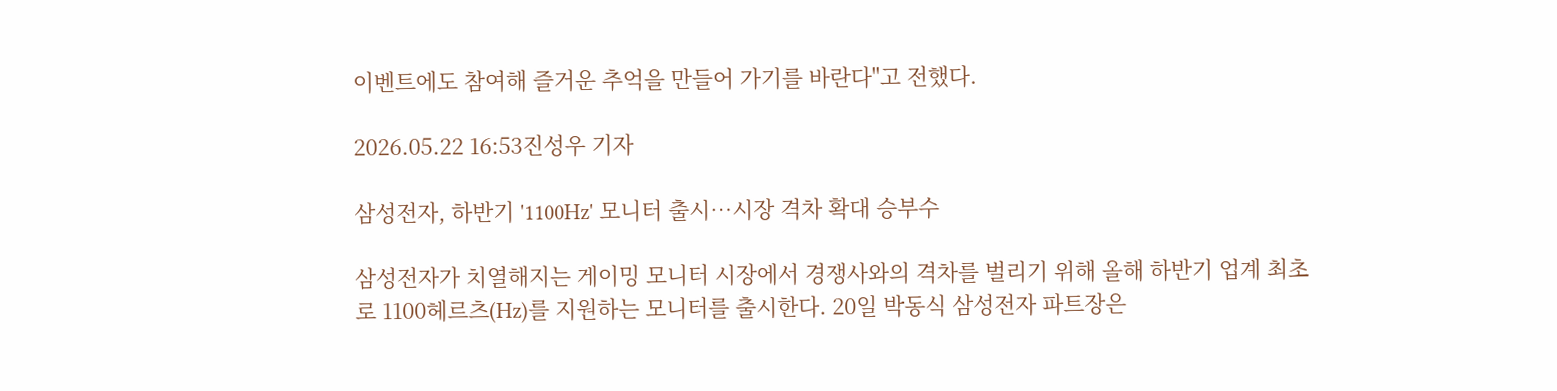이벤트에도 참여해 즐거운 추억을 만들어 가기를 바란다"고 전했다.

2026.05.22 16:53진성우 기자

삼성전자, 하반기 '1100Hz' 모니터 출시…시장 격차 확대 승부수

삼성전자가 치열해지는 게이밍 모니터 시장에서 경쟁사와의 격차를 벌리기 위해 올해 하반기 업계 최초로 1100헤르츠(Hz)를 지원하는 모니터를 출시한다. 20일 박동식 삼성전자 파트장은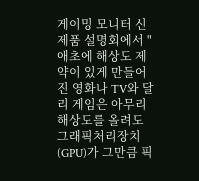게이밍 모니터 신제품 설명회에서 "애초에 해상도 제약이 있게 만들어진 영화나 TV와 달리 게임은 아무리 해상도를 올려도 그래픽처리장치(GPU)가 그만큼 픽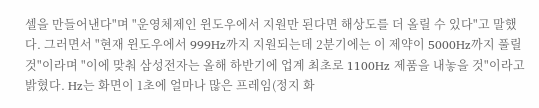셀을 만들어낸다"며 "운영체제인 윈도우에서 지원만 된다면 해상도를 더 올릴 수 있다"고 말했다. 그러면서 "현재 윈도우에서 999Hz까지 지원되는데 2분기에는 이 제약이 5000Hz까지 풀릴 것"이라며 "이에 맞춰 삼성전자는 올해 하반기에 업계 최초로 1100Hz 제품을 내놓을 것"이라고 밝혔다. Hz는 화면이 1초에 얼마나 많은 프레임(정지 화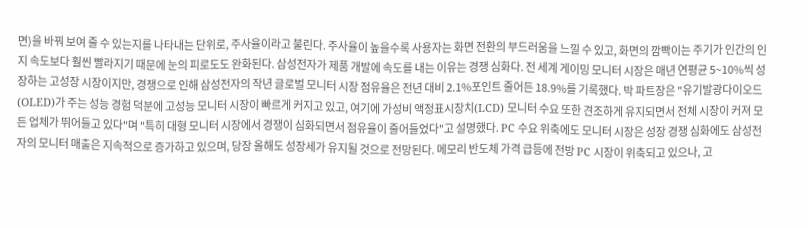면)을 바꿔 보여 줄 수 있는지를 나타내는 단위로, 주사율이라고 불린다. 주사율이 높을수록 사용자는 화면 전환의 부드러움을 느낄 수 있고, 화면의 깜빡이는 주기가 인간의 인지 속도보다 훨씬 빨라지기 때문에 눈의 피로도도 완화된다. 삼성전자가 제품 개발에 속도를 내는 이유는 경쟁 심화다. 전 세계 게이밍 모니터 시장은 매년 연평균 5~10%씩 성장하는 고성장 시장이지만, 경쟁으로 인해 삼성전자의 작년 글로벌 모니터 시장 점유율은 전년 대비 2.1%포인트 줄어든 18.9%를 기록했다. 박 파트장은 "유기발광다이오드(OLED)가 주는 성능 경험 덕분에 고성능 모니터 시장이 빠르게 커지고 있고, 여기에 가성비 액정표시장치(LCD) 모니터 수요 또한 견조하게 유지되면서 전체 시장이 커져 모든 업체가 뛰어들고 있다"며 "특히 대형 모니터 시장에서 경쟁이 심화되면서 점유율이 줄어들었다"고 설명했다. PC 수요 위축에도 모니터 시장은 성장 경쟁 심화에도 삼성전자의 모니터 매출은 지속적으로 증가하고 있으며, 당장 올해도 성장세가 유지될 것으로 전망된다. 메모리 반도체 가격 급등에 전방 PC 시장이 위축되고 있으나, 고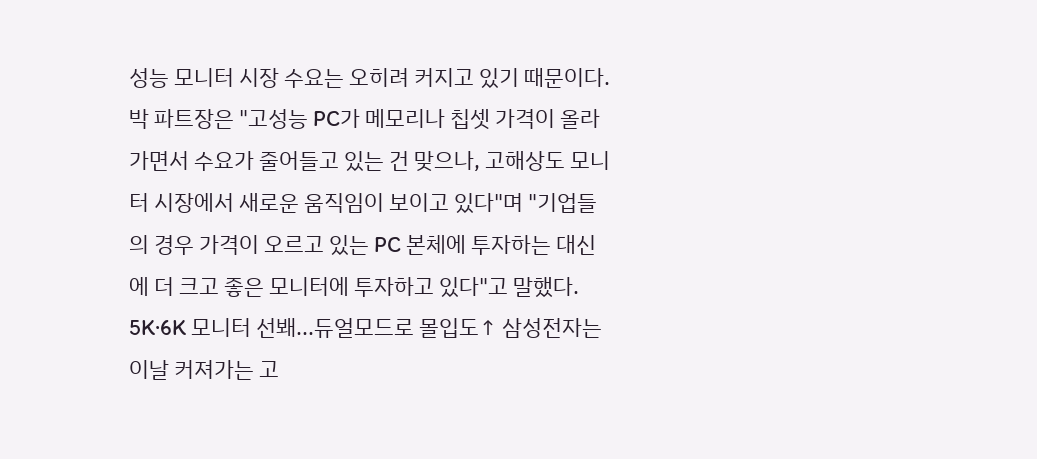성능 모니터 시장 수요는 오히려 커지고 있기 때문이다. 박 파트장은 "고성능 PC가 메모리나 칩셋 가격이 올라가면서 수요가 줄어들고 있는 건 맞으나, 고해상도 모니터 시장에서 새로운 움직임이 보이고 있다"며 "기업들의 경우 가격이 오르고 있는 PC 본체에 투자하는 대신에 더 크고 좋은 모니터에 투자하고 있다"고 말했다. 5K·6K 모니터 선봬...듀얼모드로 몰입도↑ 삼성전자는 이날 커져가는 고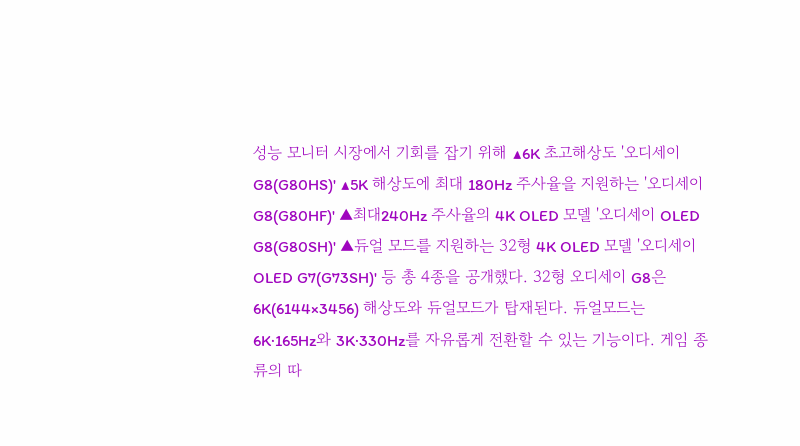성능 모니터 시장에서 기회를 잡기 위해 ▲6K 초고해상도 '오디세이 G8(G80HS)' ▲5K 해상도에 최대 180Hz 주사율을 지원하는 '오디세이 G8(G80HF)' ▲최대240Hz 주사율의 4K OLED 모델 '오디세이 OLED G8(G80SH)' ▲듀얼 모드를 지원하는 32형 4K OLED 모델 '오디세이 OLED G7(G73SH)' 등 총 4종을 공개했다. 32형 오디세이 G8은 6K(6144×3456) 해상도와 듀얼모드가 탑재된다. 듀얼모드는 6K·165Hz와 3K·330Hz를 자유롭게 전환할 수 있는 기능이다. 게임 종류의 따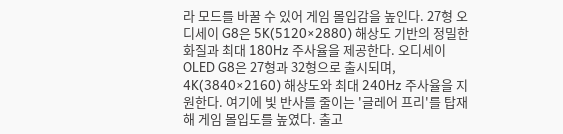라 모드를 바꿀 수 있어 게임 몰입감을 높인다. 27형 오디세이 G8은 5K(5120×2880) 해상도 기반의 정밀한 화질과 최대 180Hz 주사율을 제공한다. 오디세이 OLED G8은 27형과 32형으로 출시되며, 4K(3840×2160) 해상도와 최대 240Hz 주사율을 지원한다. 여기에 빛 반사를 줄이는 '글레어 프리'를 탑재해 게임 몰입도를 높였다. 출고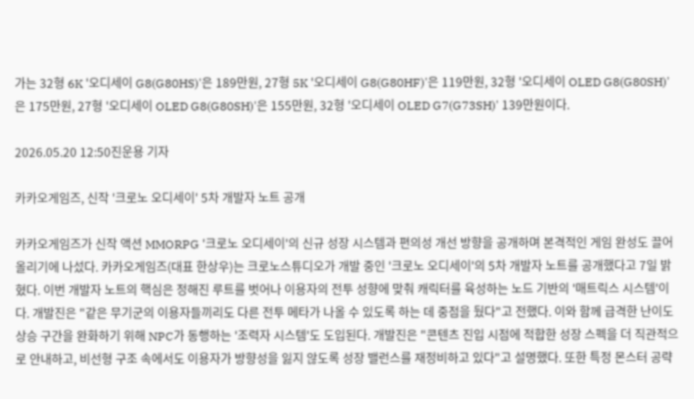가는 32형 6K '오디세이 G8(G80HS)'은 189만원, 27형 5K '오디세이 G8(G80HF)'은 119만원, 32형 '오디세이 OLED G8(G80SH)'은 175만원, 27형 '오디세이 OLED G8(G80SH)'은 155만원, 32형 '오디세이 OLED G7(G73SH)' 139만원이다.

2026.05.20 12:50진운용 기자

카카오게임즈, 신작 '크로노 오디세이' 5차 개발자 노트 공개

카카오게임즈가 신작 액션 MMORPG '크로노 오디세이'의 신규 성장 시스템과 편의성 개선 방향을 공개하며 본격적인 게임 완성도 끌어올리기에 나섰다. 카카오게임즈(대표 한상우)는 크로노스튜디오가 개발 중인 '크로노 오디세이'의 5차 개발자 노트를 공개했다고 7일 밝혔다. 이번 개발자 노트의 핵심은 정해진 루트를 벗어나 이용자의 전투 성향에 맞춰 캐릭터를 육성하는 노드 기반의 '매트릭스 시스템'이다. 개발진은 "같은 무기군의 이용자들끼리도 다른 전투 메타가 나올 수 있도록 하는 데 중점을 뒀다"고 전했다. 이와 함께 급격한 난이도 상승 구간을 완화하기 위해 NPC가 동행하는 '조력자 시스템'도 도입된다. 개발진은 "콘텐츠 진입 시점에 적합한 성장 스펙을 더 직관적으로 안내하고, 비선형 구조 속에서도 이용자가 방향성을 잃지 않도록 성장 밸런스를 재정비하고 있다"고 설명했다. 또한 특정 몬스터 공략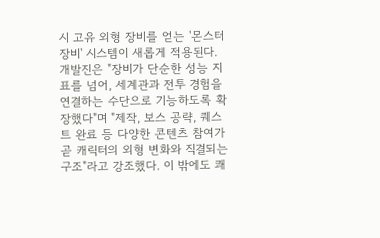시 고유 외형 장비를 얻는 '몬스터 장비' 시스템이 새롭게 적용된다. 개발진은 "장비가 단순한 성능 지표를 넘어, 세계관과 전투 경험을 연결하는 수단으로 기능하도록 확장했다"며 "제작, 보스 공략, 퀘스트 완료 등 다양한 콘텐츠 참여가 곧 캐릭터의 외형 변화와 직결되는 구조"라고 강조했다. 이 밖에도 쾌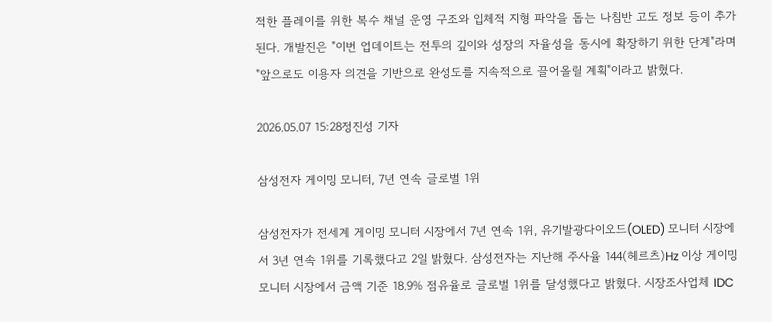적한 플레이를 위한 복수 채널 운영 구조와 입체적 지형 파악을 돕는 나침반 고도 정보 등이 추가된다. 개발진은 "이번 업데이트는 전투의 깊이와 성장의 자율성을 동시에 확장하기 위한 단계"라며 "앞으로도 이용자 의견을 기반으로 완성도를 지속적으로 끌어올릴 계획"이라고 밝혔다.

2026.05.07 15:28정진성 기자

삼성전자 게이밍 모니터, 7년 연속 글로벌 1위

삼성전자가 전세계 게이밍 모니터 시장에서 7년 연속 1위, 유기발광다이오드(OLED) 모니터 시장에서 3년 연속 1위를 기록했다고 2일 밝혔다. 삼성전자는 지난해 주사율 144(헤르츠)Hz 이상 게이밍 모니터 시장에서 금액 기준 18.9% 점유율로 글로벌 1위를 달성했다고 밝혔다. 시장조사업체 IDC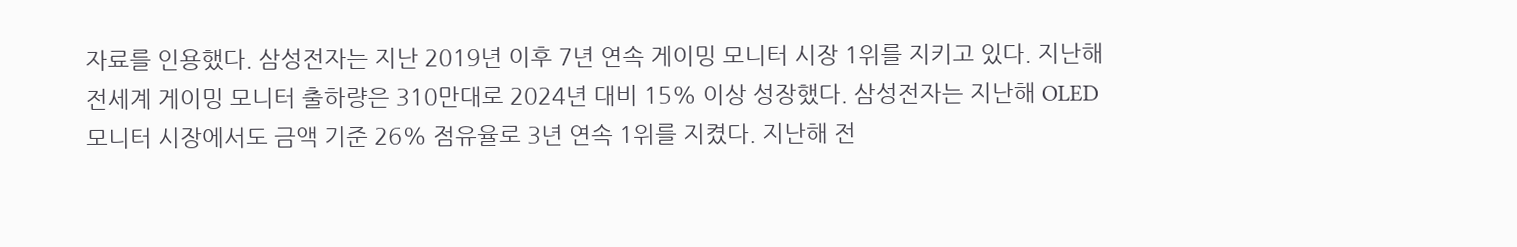자료를 인용했다. 삼성전자는 지난 2019년 이후 7년 연속 게이밍 모니터 시장 1위를 지키고 있다. 지난해 전세계 게이밍 모니터 출하량은 310만대로 2024년 대비 15% 이상 성장했다. 삼성전자는 지난해 OLED 모니터 시장에서도 금액 기준 26% 점유율로 3년 연속 1위를 지켰다. 지난해 전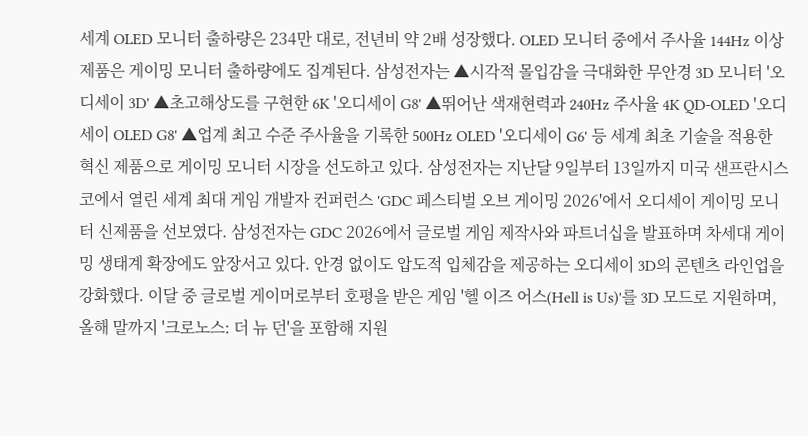세계 OLED 모니터 출하량은 234만 대로, 전년비 약 2배 성장했다. OLED 모니터 중에서 주사율 144Hz 이상 제품은 게이밍 모니터 출하량에도 집계된다. 삼성전자는 ▲시각적 몰입감을 극대화한 무안경 3D 모니터 '오디세이 3D' ▲초고해상도를 구현한 6K '오디세이 G8' ▲뛰어난 색재현력과 240Hz 주사율 4K QD-OLED '오디세이 OLED G8' ▲업계 최고 수준 주사율을 기록한 500Hz OLED '오디세이 G6' 등 세계 최초 기술을 적용한 혁신 제품으로 게이밍 모니터 시장을 선도하고 있다. 삼성전자는 지난달 9일부터 13일까지 미국 샌프란시스코에서 열린 세계 최대 게임 개발자 컨퍼런스 'GDC 페스티벌 오브 게이밍 2026'에서 오디세이 게이밍 모니터 신제품을 선보였다. 삼성전자는 GDC 2026에서 글로벌 게임 제작사와 파트너십을 발표하며 차세대 게이밍 생태계 확장에도 앞장서고 있다. 안경 없이도 압도적 입체감을 제공하는 오디세이 3D의 콘텐츠 라인업을 강화했다. 이달 중 글로벌 게이머로부터 호평을 받은 게임 '헬 이즈 어스(Hell is Us)'를 3D 모드로 지원하며, 올해 말까지 '크로노스: 더 뉴 던'을 포함해 지원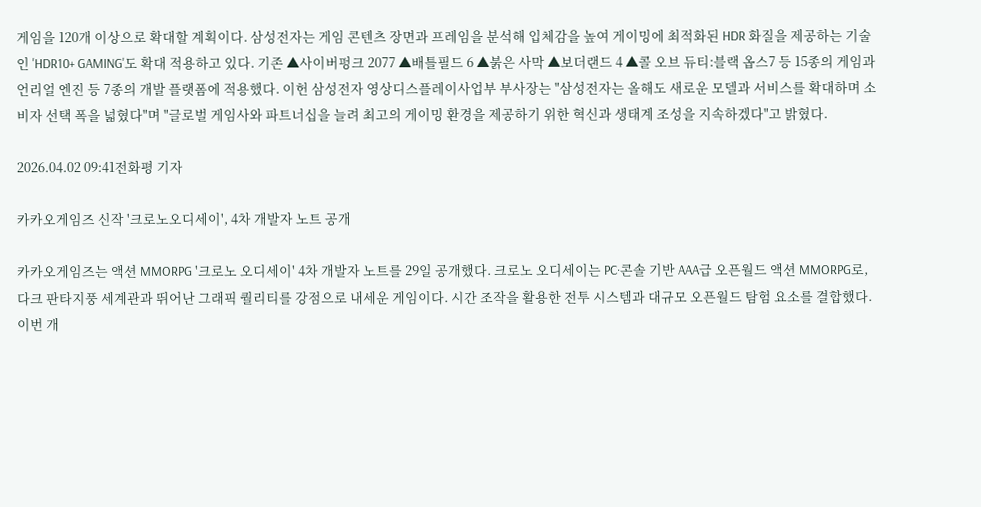게임을 120개 이상으로 확대할 계획이다. 삼성전자는 게임 콘텐츠 장면과 프레임을 분석해 입체감을 높여 게이밍에 최적화된 HDR 화질을 제공하는 기술인 'HDR10+ GAMING'도 확대 적용하고 있다. 기존 ▲사이버펑크 2077 ▲배틀필드 6 ▲붉은 사막 ▲보더랜드 4 ▲콜 오브 듀티:블랙 옵스7 등 15종의 게임과 언리얼 엔진 등 7종의 개발 플랫폼에 적용했다. 이헌 삼성전자 영상디스플레이사업부 부사장는 "삼성전자는 올해도 새로운 모델과 서비스를 확대하며 소비자 선택 폭을 넓혔다"며 "글로벌 게임사와 파트너십을 늘려 최고의 게이밍 환경을 제공하기 위한 혁신과 생태계 조성을 지속하겠다"고 밝혔다.

2026.04.02 09:41전화평 기자

카카오게임즈 신작 '크로노오디세이', 4차 개발자 노트 공개

카카오게임즈는 액션 MMORPG '크로노 오디세이' 4차 개발자 노트를 29일 공개했다. 크로노 오디세이는 PC·콘솔 기반 AAA급 오픈월드 액션 MMORPG로, 다크 판타지풍 세계관과 뛰어난 그래픽 퀄리티를 강점으로 내세운 게임이다. 시간 조작을 활용한 전투 시스템과 대규모 오픈월드 탐험 요소를 결합했다. 이번 개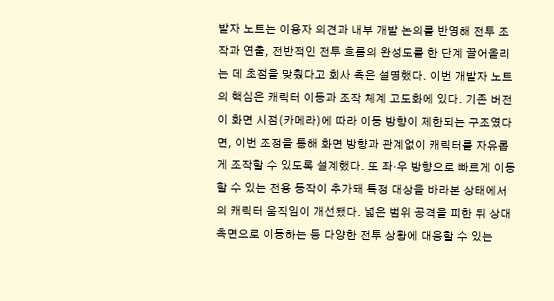발자 노트는 이용자 의견과 내부 개발 논의를 반영해 전투 조작과 연출, 전반적인 전투 흐름의 완성도를 한 단계 끌어올리는 데 초점을 맞췄다고 회사 측은 설명했다. 이번 개발자 노트의 핵심은 캐릭터 이동과 조작 체계 고도화에 있다. 기존 버전이 화면 시점(카메라)에 따라 이동 방향이 제한되는 구조였다면, 이번 조정을 통해 화면 방향과 관계없이 캐릭터를 자유롭게 조작할 수 있도록 설계했다. 또 좌·우 방향으로 빠르게 이동할 수 있는 전용 동작이 추가돼 특정 대상을 바라본 상태에서의 캐릭터 움직임이 개선됐다. 넓은 범위 공격을 피한 뒤 상대 측면으로 이동하는 등 다양한 전투 상황에 대응할 수 있는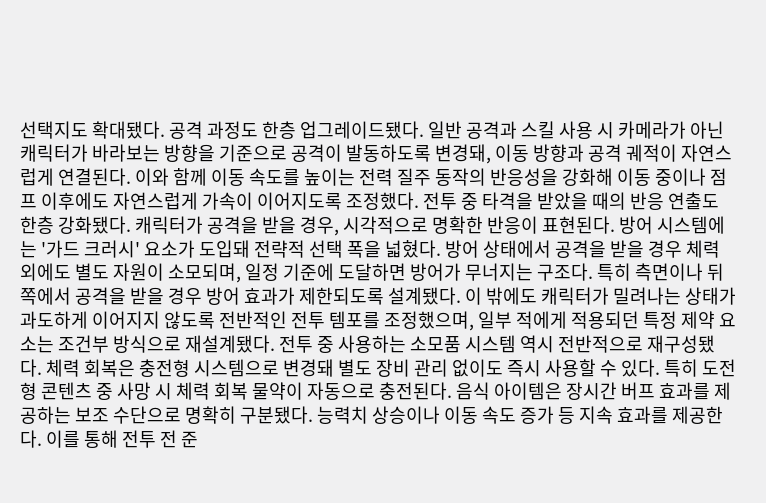선택지도 확대됐다. 공격 과정도 한층 업그레이드됐다. 일반 공격과 스킬 사용 시 카메라가 아닌 캐릭터가 바라보는 방향을 기준으로 공격이 발동하도록 변경돼, 이동 방향과 공격 궤적이 자연스럽게 연결된다. 이와 함께 이동 속도를 높이는 전력 질주 동작의 반응성을 강화해 이동 중이나 점프 이후에도 자연스럽게 가속이 이어지도록 조정했다. 전투 중 타격을 받았을 때의 반응 연출도 한층 강화됐다. 캐릭터가 공격을 받을 경우, 시각적으로 명확한 반응이 표현된다. 방어 시스템에는 '가드 크러시' 요소가 도입돼 전략적 선택 폭을 넓혔다. 방어 상태에서 공격을 받을 경우 체력 외에도 별도 자원이 소모되며, 일정 기준에 도달하면 방어가 무너지는 구조다. 특히 측면이나 뒤쪽에서 공격을 받을 경우 방어 효과가 제한되도록 설계됐다. 이 밖에도 캐릭터가 밀려나는 상태가 과도하게 이어지지 않도록 전반적인 전투 템포를 조정했으며, 일부 적에게 적용되던 특정 제약 요소는 조건부 방식으로 재설계됐다. 전투 중 사용하는 소모품 시스템 역시 전반적으로 재구성됐다. 체력 회복은 충전형 시스템으로 변경돼 별도 장비 관리 없이도 즉시 사용할 수 있다. 특히 도전형 콘텐츠 중 사망 시 체력 회복 물약이 자동으로 충전된다. 음식 아이템은 장시간 버프 효과를 제공하는 보조 수단으로 명확히 구분됐다. 능력치 상승이나 이동 속도 증가 등 지속 효과를 제공한다. 이를 통해 전투 전 준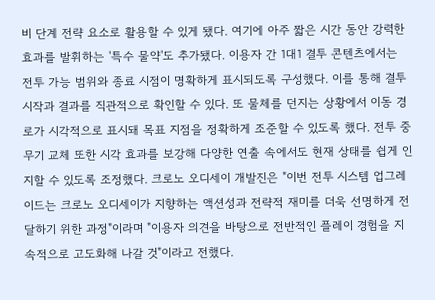비 단계 전략 요소로 활용할 수 있게 됐다. 여기에 아주 짧은 시간 동안 강력한 효과를 발휘하는 '특수 물약'도 추가됐다. 이용자 간 1대1 결투 콘텐츠에서는 전투 가능 범위와 종료 시점이 명확하게 표시되도록 구성했다. 이를 통해 결투 시작과 결과를 직관적으로 확인할 수 있다. 또 물체를 던지는 상황에서 이동 경로가 시각적으로 표시돼 목표 지점을 정확하게 조준할 수 있도록 했다. 전투 중 무기 교체 또한 시각 효과를 보강해 다양한 연출 속에서도 현재 상태를 쉽게 인지할 수 있도록 조정했다. 크로노 오디세이 개발진은 "이번 전투 시스템 업그레이드는 크로노 오디세이가 지향하는 액션성과 전략적 재미를 더욱 선명하게 전달하기 위한 과정"이라며 "이용자 의견을 바탕으로 전반적인 플레이 경험을 지속적으로 고도화해 나갈 것"이라고 전했다.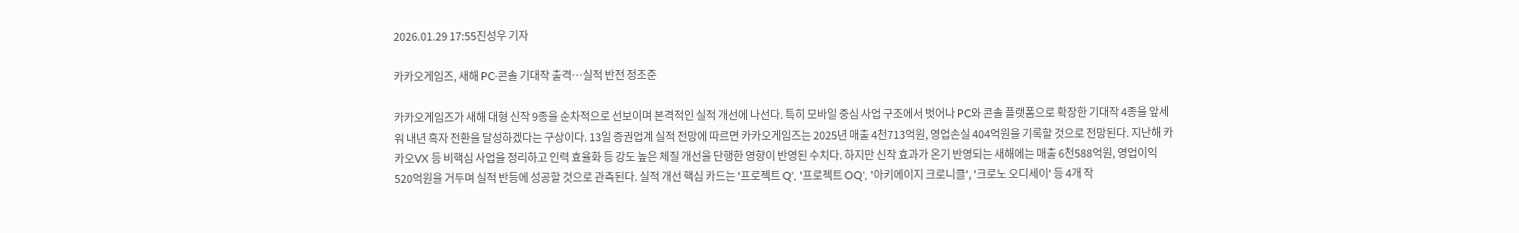2026.01.29 17:55진성우 기자

카카오게임즈, 새해 PC·콘솔 기대작 출격…실적 반전 정조준

카카오게임즈가 새해 대형 신작 9종을 순차적으로 선보이며 본격적인 실적 개선에 나선다. 특히 모바일 중심 사업 구조에서 벗어나 PC와 콘솔 플랫폼으로 확장한 기대작 4종을 앞세워 내년 흑자 전환을 달성하겠다는 구상이다. 13일 증권업계 실적 전망에 따르면 카카오게임즈는 2025년 매출 4천713억원, 영업손실 404억원을 기록할 것으로 전망된다. 지난해 카카오VX 등 비핵심 사업을 정리하고 인력 효율화 등 강도 높은 체질 개선을 단행한 영향이 반영된 수치다. 하지만 신작 효과가 온기 반영되는 새해에는 매출 6천588억원, 영업이익 520억원을 거두며 실적 반등에 성공할 것으로 관측된다. 실적 개선 핵심 카드는 '프로젝트 Q', '프로젝트 OQ', '아키에이지 크로니클', '크로노 오디세이' 등 4개 작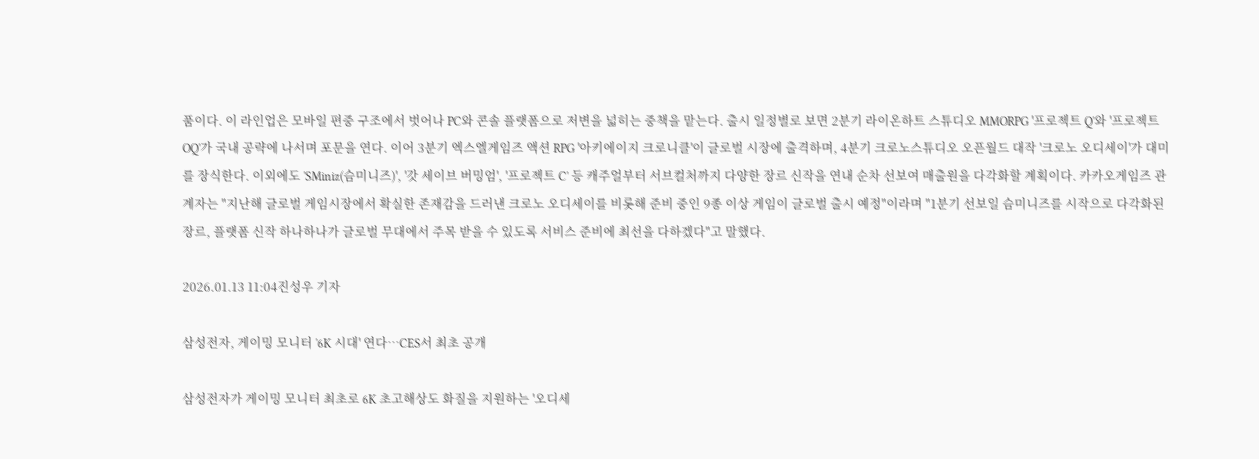품이다. 이 라인업은 모바일 편중 구조에서 벗어나 PC와 콘솔 플랫폼으로 저변을 넓히는 중책을 맡는다. 출시 일정별로 보면 2분기 라이온하트 스튜디오 MMORPG '프로젝트 Q'와 '프로젝트 OQ'가 국내 공략에 나서며 포문을 연다. 이어 3분기 엑스엘게임즈 액션 RPG '아키에이지 크로니클'이 글로벌 시장에 출격하며, 4분기 크로노스튜디오 오픈월드 대작 '크로노 오디세이'가 대미를 장식한다. 이외에도 'SMiniz(슴미니즈)', '갓 세이브 버밍엄', '프로젝트 C' 등 캐주얼부터 서브컬처까지 다양한 장르 신작을 연내 순차 선보여 매출원을 다각화할 계획이다. 카카오게임즈 관계자는 "지난해 글로벌 게임시장에서 확실한 존재감을 드러낸 크로노 오디세이를 비롯해 준비 중인 9종 이상 게임이 글로벌 출시 예정"이라며 "1분기 선보일 슴미니즈를 시작으로 다각화된 장르, 플랫폼 신작 하나하나가 글로벌 무대에서 주목 받을 수 있도록 서비스 준비에 최선을 다하겠다"고 말했다.

2026.01.13 11:04진성우 기자

삼성전자, 게이밍 모니터 '6K 시대' 연다…CES서 최초 공개

삼성전자가 게이밍 모니터 최초로 6K 초고해상도 화질을 지원하는 '오디세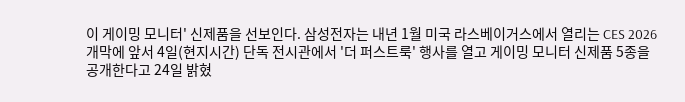이 게이밍 모니터' 신제품을 선보인다. 삼성전자는 내년 1월 미국 라스베이거스에서 열리는 CES 2026 개막에 앞서 4일(현지시간) 단독 전시관에서 '더 퍼스트룩' 행사를 열고 게이밍 모니터 신제품 5종을 공개한다고 24일 밝혔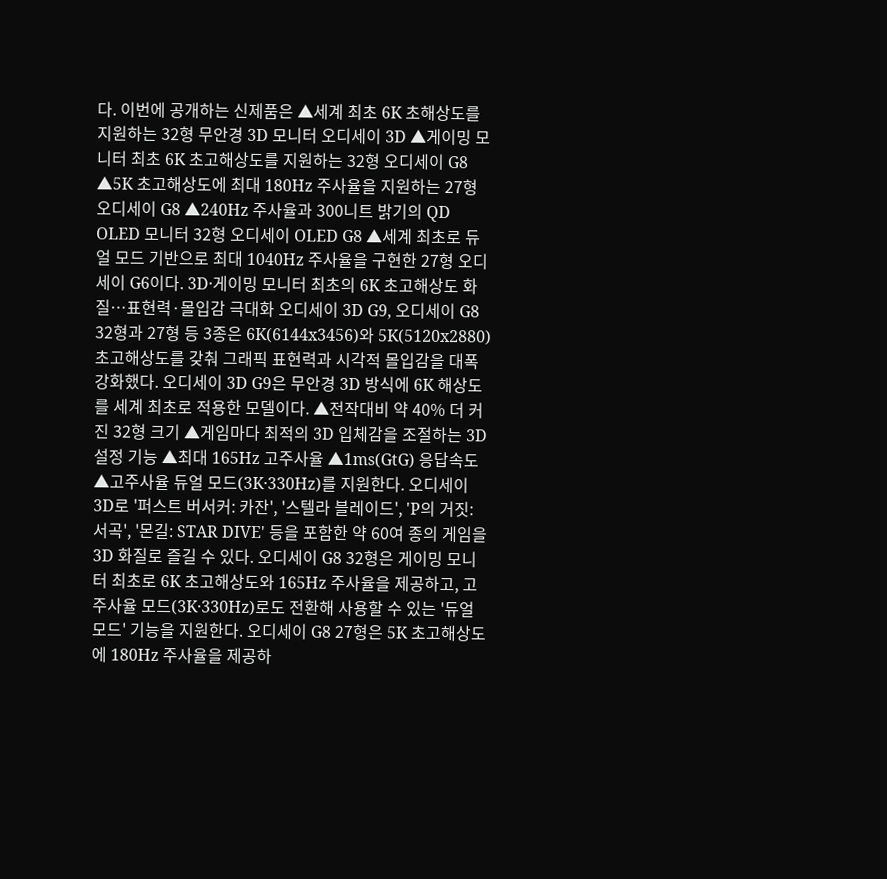다. 이번에 공개하는 신제품은 ▲세계 최초 6K 초해상도를 지원하는 32형 무안경 3D 모니터 오디세이 3D ▲게이밍 모니터 최초 6K 초고해상도를 지원하는 32형 오디세이 G8 ▲5K 초고해상도에 최대 180Hz 주사율을 지원하는 27형 오디세이 G8 ▲240Hz 주사율과 300니트 밝기의 QD OLED 모니터 32형 오디세이 OLED G8 ▲세계 최초로 듀얼 모드 기반으로 최대 1040Hz 주사율을 구현한 27형 오디세이 G6이다. 3D·게이밍 모니터 최초의 6K 초고해상도 화질…표현력·몰입감 극대화 오디세이 3D G9, 오디세이 G8 32형과 27형 등 3종은 6K(6144x3456)와 5K(5120x2880) 초고해상도를 갖춰 그래픽 표현력과 시각적 몰입감을 대폭 강화했다. 오디세이 3D G9은 무안경 3D 방식에 6K 해상도를 세계 최초로 적용한 모델이다. ▲전작대비 약 40% 더 커진 32형 크기 ▲게임마다 최적의 3D 입체감을 조절하는 3D 설정 기능 ▲최대 165Hz 고주사율 ▲1ms(GtG) 응답속도 ▲고주사율 듀얼 모드(3K·330Hz)를 지원한다. 오디세이 3D로 '퍼스트 버서커: 카잔', '스텔라 블레이드', 'P의 거짓: 서곡', '몬길: STAR DIVE' 등을 포함한 약 60여 종의 게임을 3D 화질로 즐길 수 있다. 오디세이 G8 32형은 게이밍 모니터 최초로 6K 초고해상도와 165Hz 주사율을 제공하고, 고주사율 모드(3K·330Hz)로도 전환해 사용할 수 있는 '듀얼 모드' 기능을 지원한다. 오디세이 G8 27형은 5K 초고해상도에 180Hz 주사율을 제공하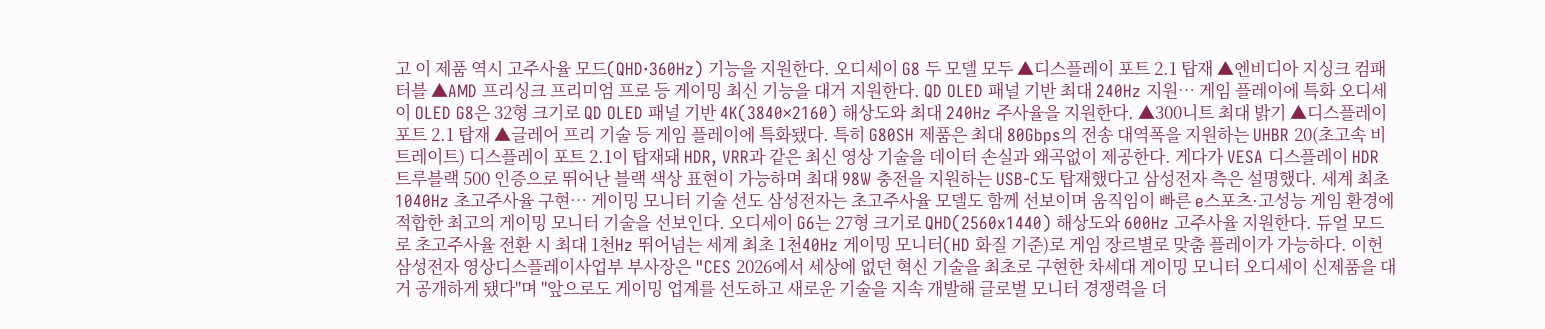고 이 제품 역시 고주사율 모드(QHD·360Hz) 기능을 지원한다. 오디세이 G8 두 모델 모두 ▲디스플레이 포트 2.1 탑재 ▲엔비디아 지싱크 컴패터블 ▲AMD 프리싱크 프리미엄 프로 등 게이밍 최신 기능을 대거 지원한다. QD OLED 패널 기반 최대 240Hz 지원… 게임 플레이에 특화 오디세이 OLED G8은 32형 크기로 QD OLED 패널 기반 4K(3840×2160) 해상도와 최대 240Hz 주사율을 지원한다. ▲300니트 최대 밝기 ▲디스플레이 포트 2.1 탑재 ▲글레어 프리 기술 등 게임 플레이에 특화됐다. 특히 G80SH 제품은 최대 80Gbps의 전송 대역폭을 지원하는 UHBR 20(초고속 비트레이트) 디스플레이 포트 2.1이 탑재돼 HDR, VRR과 같은 최신 영상 기술을 데이터 손실과 왜곡없이 제공한다. 게다가 VESA 디스플레이 HDR 트루블랙 500 인증으로 뛰어난 블랙 색상 표현이 가능하며 최대 98W 충전을 지원하는 USB-C도 탑재했다고 삼성전자 측은 설명했다. 세계 최초 1040Hz 초고주사율 구현… 게이밍 모니터 기술 선도 삼성전자는 초고주사율 모델도 함께 선보이며 움직임이 빠른 e스포츠·고성능 게임 환경에 적합한 최고의 게이밍 모니터 기술을 선보인다. 오디세이 G6는 27형 크기로 QHD(2560x1440) 해상도와 600Hz 고주사율 지원한다. 듀얼 모드로 초고주사율 전환 시 최대 1천Hz 뛰어넘는 세계 최초 1천40Hz 게이밍 모니터(HD 화질 기준)로 게임 장르별로 맞춤 플레이가 가능하다. 이헌 삼성전자 영상디스플레이사업부 부사장은 "CES 2026에서 세상에 없던 혁신 기술을 최초로 구현한 차세대 게이밍 모니터 오디세이 신제품을 대거 공개하게 됐다"며 "앞으로도 게이밍 업계를 선도하고 새로운 기술을 지속 개발해 글로벌 모니터 경쟁력을 더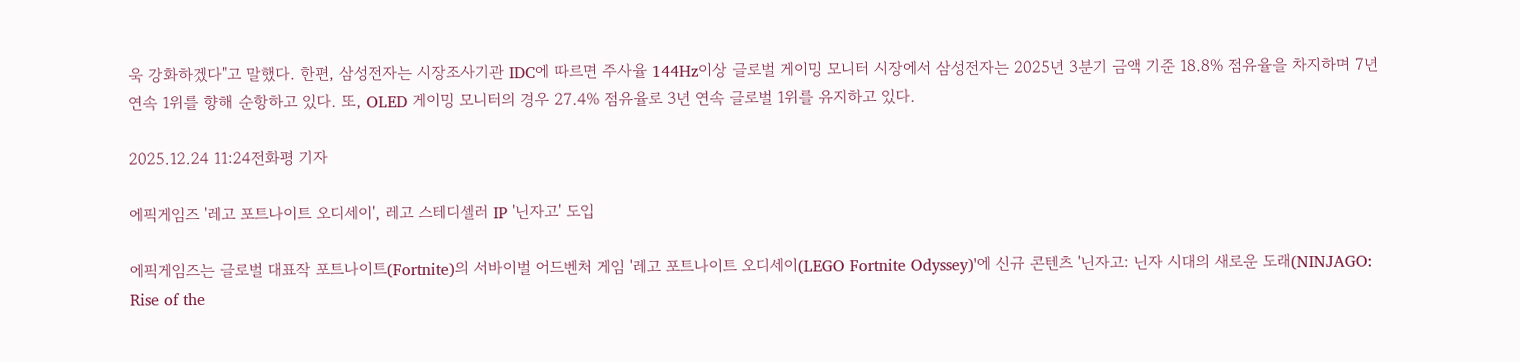욱 강화하겠다"고 말했다. 한편, 삼성전자는 시장조사기관 IDC에 따르면 주사율 144Hz이상 글로벌 게이밍 모니터 시장에서 삼성전자는 2025년 3분기 금액 기준 18.8% 점유율을 차지하며 7년 연속 1위를 향해 순항하고 있다. 또, OLED 게이밍 모니터의 경우 27.4% 점유율로 3년 연속 글로벌 1위를 유지하고 있다.

2025.12.24 11:24전화평 기자

에픽게임즈 '레고 포트나이트 오디세이', 레고 스테디셀러 IP '닌자고' 도입

에픽게임즈는 글로벌 대표작 포트나이트(Fortnite)의 서바이벌 어드벤처 게임 '레고 포트나이트 오디세이(LEGO Fortnite Odyssey)'에 신규 콘텐츠 '닌자고: 닌자 시대의 새로운 도래(NINJAGO: Rise of the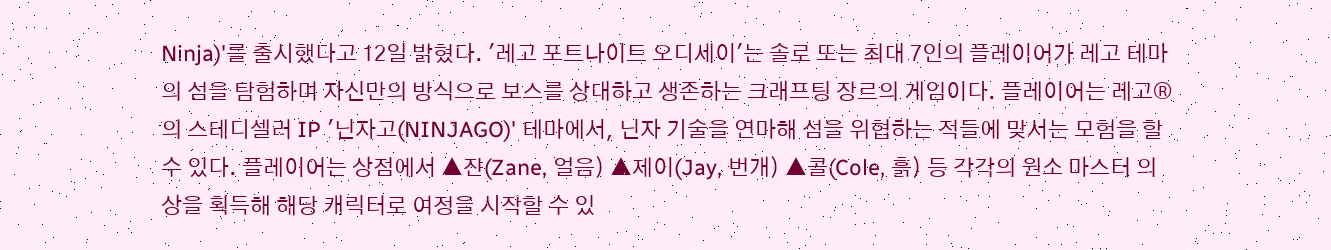Ninja)'를 출시했다고 12일 밝혔다. '레고 포트나이트 오디세이'는 솔로 또는 최대 7인의 플레이어가 레고 테마의 섬을 탐험하며 자신만의 방식으로 보스를 상대하고 생존하는 크래프팅 장르의 게임이다. 플레이어는 레고®의 스테디셀러 IP '닌자고(NINJAGO)' 테마에서, 닌자 기술을 연마해 섬을 위협하는 적들에 맞서는 모험을 할 수 있다. 플레이어는 상점에서 ▲쟌(Zane, 얼음) ▲제이(Jay, 번개) ▲콜(Cole, 흙) 등 각각의 원소 마스터 의상을 획득해 해당 캐릭터로 여정을 시작할 수 있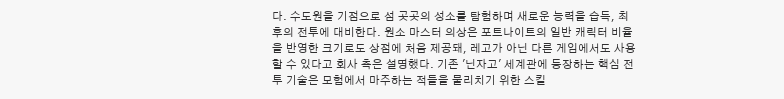다. 수도원을 기점으로 섬 곳곳의 성소를 탐험하며 새로운 능력을 습득, 최후의 전투에 대비한다. 원소 마스터 의상은 포트나이트의 일반 캐릭터 비율을 반영한 크기로도 상점에 처음 제공돼, 레고가 아닌 다른 게임에서도 사용할 수 있다고 회사 측은 설명했다. 기존 '닌자고' 세계관에 등장하는 핵심 전투 기술은 모험에서 마주하는 적들을 물리치기 위한 스킬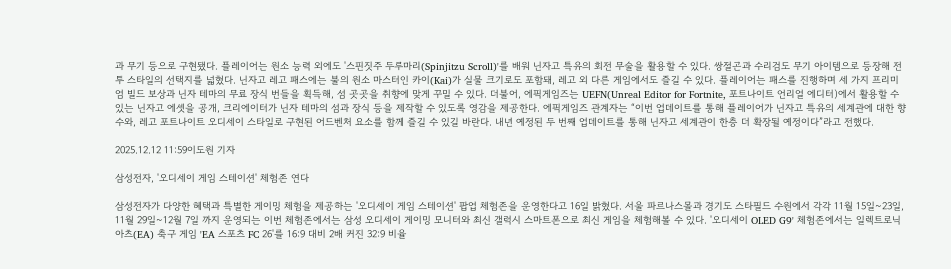과 무기 등으로 구현됐다. 플레이어는 원소 능력 외에도 '스핀짓주 두루마리(Spinjitzu Scroll)'를 배워 닌자고 특유의 회전 무술을 활용할 수 있다. 쌍절곤과 수리검도 무기 아이템으로 등장해 전투 스타일의 선택지를 넓혔다. 닌자고 레고 패스에는 불의 원소 마스터인 카이(Kai)가 실물 크기로도 포함돼, 레고 외 다른 게임에서도 즐길 수 있다. 플레이어는 패스를 진행하며 세 가지 프리미엄 빌드 보상과 닌자 테마의 무료 장식 번들을 획득해, 섬 곳곳을 취향에 맞게 꾸밀 수 있다. 더불어, 에픽게임즈는 UEFN(Unreal Editor for Fortnite, 포트나이트 언리얼 에디터)에서 활용할 수 있는 닌자고 에셋을 공개, 크리에이터가 닌자 테마의 섬과 장식 등을 제작할 수 있도록 영감을 제공한다. 에픽게임즈 관계자는 “이번 업데이트를 통해 플레이어가 닌자고 특유의 세계관에 대한 향수와, 레고 포트나이트 오디세이 스타일로 구현된 어드벤처 요소를 함께 즐길 수 있길 바란다. 내년 예정된 두 번째 업데이트를 통해 닌자고 세계관이 한층 더 확장될 예정이다”라고 전했다.

2025.12.12 11:59이도원 기자

삼성전자, '오디세이 게임 스테이션' 체험존 연다

삼성전자가 다양한 혜택과 특별한 게이밍 체험을 제공하는 '오디세이 게임 스테이션' 팝업 체험존을 운영한다고 16일 밝혔다. 서울 파르나스몰과 경기도 스타필드 수원에서 각각 11월 15일~23일, 11월 29일~12월 7일 까지 운영되는 이번 체험존에서는 삼성 오디세이 게이밍 모니터와 최신 갤럭시 스마트폰으로 최신 게임을 체험해볼 수 있다. '오디세이 OLED G9' 체험존에서는 일렉트로닉 아츠(EA) 축구 게임 'EA 스포츠 FC 26'를 16:9 대비 2배 커진 32:9 비율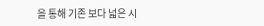을 통해 기존 보다 넓은 시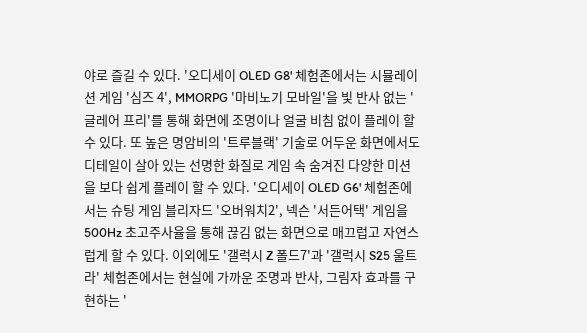야로 즐길 수 있다. '오디세이 OLED G8' 체험존에서는 시뮬레이션 게임 '심즈 4', MMORPG '마비노기 모바일'을 빛 반사 없는 '글레어 프리'를 통해 화면에 조명이나 얼굴 비침 없이 플레이 할 수 있다. 또 높은 명암비의 '트루블랙' 기술로 어두운 화면에서도 디테일이 살아 있는 선명한 화질로 게임 속 숨겨진 다양한 미션을 보다 쉽게 플레이 할 수 있다. '오디세이 OLED G6' 체험존에서는 슈팅 게임 블리자드 '오버워치2', 넥슨 '서든어택' 게임을 500Hz 초고주사율을 통해 끊김 없는 화면으로 매끄럽고 자연스럽게 할 수 있다. 이외에도 '갤럭시 Z 폴드7'과 '갤럭시 S25 울트라' 체험존에서는 현실에 가까운 조명과 반사, 그림자 효과를 구현하는 '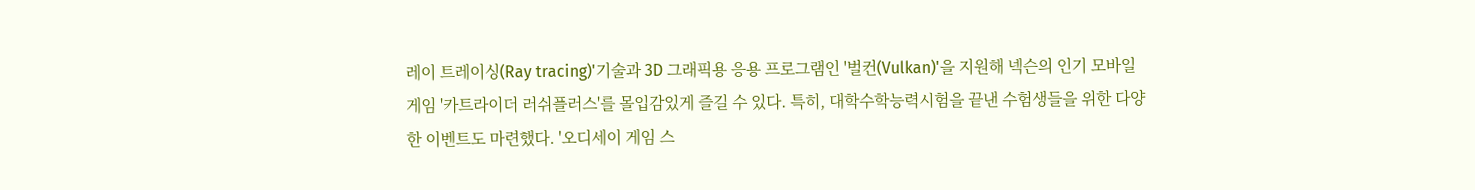레이 트레이싱(Ray tracing)'기술과 3D 그래픽용 응용 프로그램인 '벌컨(Vulkan)'을 지원해 넥슨의 인기 모바일 게임 '카트라이더 러쉬플러스'를 몰입감있게 즐길 수 있다. 특히, 대학수학능력시험을 끝낸 수험생들을 위한 다양한 이벤트도 마련했다. '오디세이 게임 스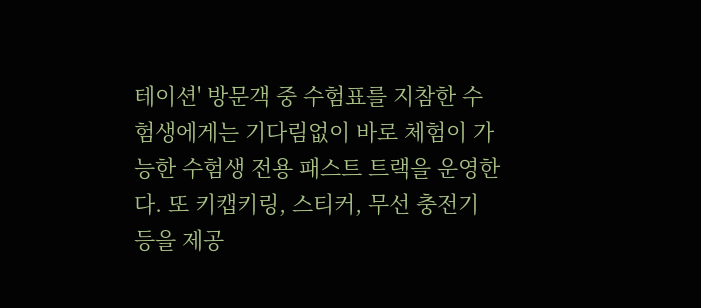테이션' 방문객 중 수험표를 지참한 수험생에게는 기다림없이 바로 체험이 가능한 수험생 전용 패스트 트랙을 운영한다. 또 키캡키링, 스티커, 무선 충전기 등을 제공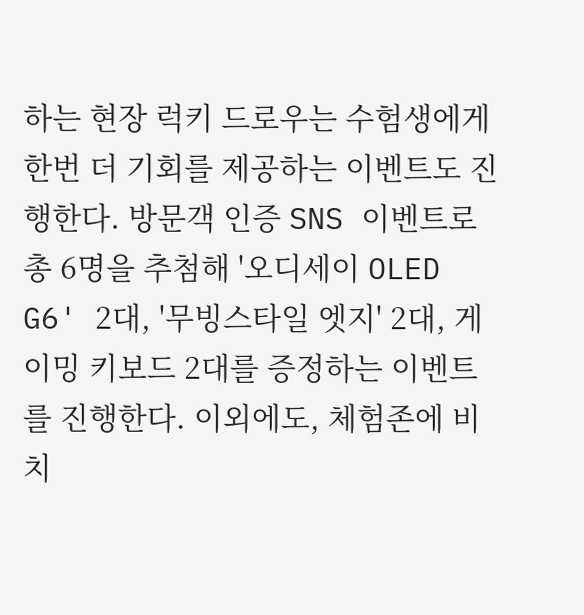하는 현장 럭키 드로우는 수험생에게 한번 더 기회를 제공하는 이벤트도 진행한다. 방문객 인증 SNS 이벤트로 총 6명을 추첨해 '오디세이 OLED G6' 2대, '무빙스타일 엣지' 2대, 게이밍 키보드 2대를 증정하는 이벤트를 진행한다. 이외에도, 체험존에 비치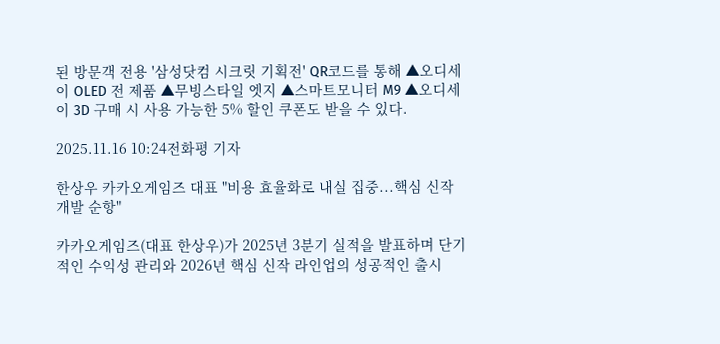된 방문객 전용 '삼성닷컴 시크릿 기획전' QR코드를 통해 ▲오디세이 OLED 전 제품 ▲무빙스타일 엣지 ▲스마트모니터 M9 ▲오디세이 3D 구매 시 사용 가능한 5% 할인 쿠폰도 받을 수 있다.

2025.11.16 10:24전화평 기자

한상우 카카오게임즈 대표 "비용 효율화로 내실 집중...핵심 신작 개발 순항"

카카오게임즈(대표 한상우)가 2025년 3분기 실적을 발표하며 단기적인 수익성 관리와 2026년 핵심 신작 라인업의 성공적인 출시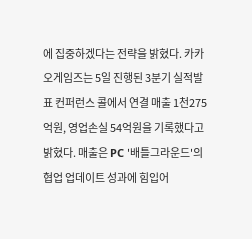에 집중하겠다는 전략을 밝혔다. 카카오게임즈는 5일 진행된 3분기 실적발표 컨퍼런스 콜에서 연결 매출 1천275억원, 영업손실 54억원을 기록했다고 밝혔다. 매출은 PC '배틀그라운드'의 협업 업데이트 성과에 힘입어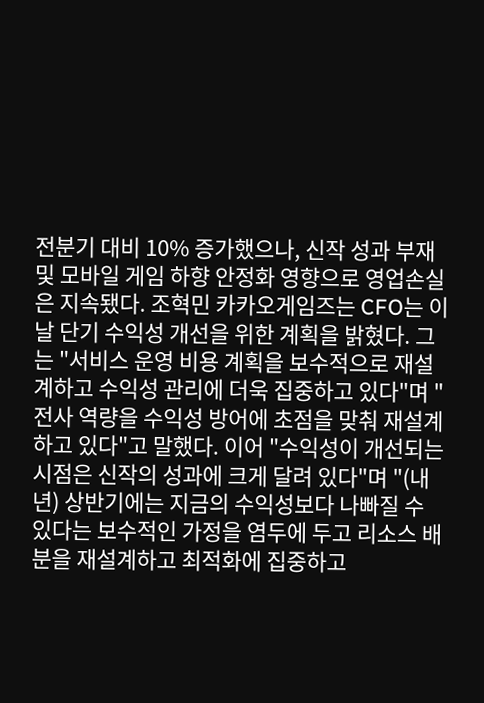전분기 대비 10% 증가했으나, 신작 성과 부재 및 모바일 게임 하향 안정화 영향으로 영업손실은 지속됐다. 조혁민 카카오게임즈는 CFO는 이날 단기 수익성 개선을 위한 계획을 밝혔다. 그는 "서비스 운영 비용 계획을 보수적으로 재설계하고 수익성 관리에 더욱 집중하고 있다"며 "전사 역량을 수익성 방어에 초점을 맞춰 재설계하고 있다"고 말했다. 이어 "수익성이 개선되는 시점은 신작의 성과에 크게 달려 있다"며 "(내년) 상반기에는 지금의 수익성보다 나빠질 수 있다는 보수적인 가정을 염두에 두고 리소스 배분을 재설계하고 최적화에 집중하고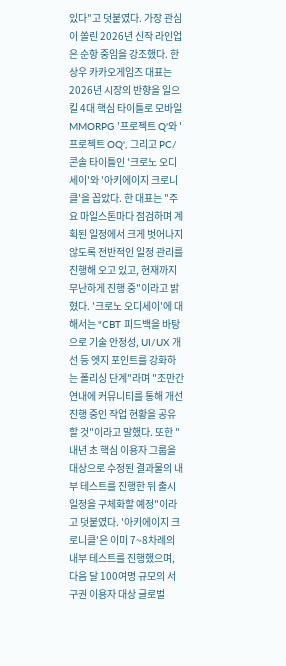있다"고 덧붙였다. 가장 관심이 쏠린 2026년 신작 라인업은 순항 중임을 강조했다. 한상우 카카오게임즈 대표는 2026년 시장의 반향을 일으킬 4대 핵심 타이틀로 모바일 MMORPG '프로젝트 Q'와 '프로젝트 OQ', 그리고 PC/콘솔 타이틀인 '크로노 오디세이'와 '아키에이지 크로니클'을 꼽았다. 한 대표는 "주요 마일스톤마다 점검하며 계획된 일정에서 크게 벗어나지 않도록 전반적인 일정 관리를 진행해 오고 있고, 현재까지 무난하게 진행 중"이라고 밝혔다. '크로노 오디세이'에 대해서는 "CBT 피드백을 바탕으로 기술 안정성, UI/UX 개선 등 엣지 포인트를 강화하는 폴리싱 단계"라며 "조만간 연내에 커뮤니티를 통해 개선 진행 중인 작업 현황을 공유할 것"이라고 말했다. 또한 "내년 초 핵심 이용자 그룹을 대상으로 수정된 결과물의 내부 테스트를 진행한 뒤 출시 일정을 구체화할 예정"이라고 덧붙였다. '아키에이지 크로니클'은 이미 7~8차례의 내부 테스트를 진행했으며, 다음 달 100여명 규모의 서구권 이용자 대상 글로벌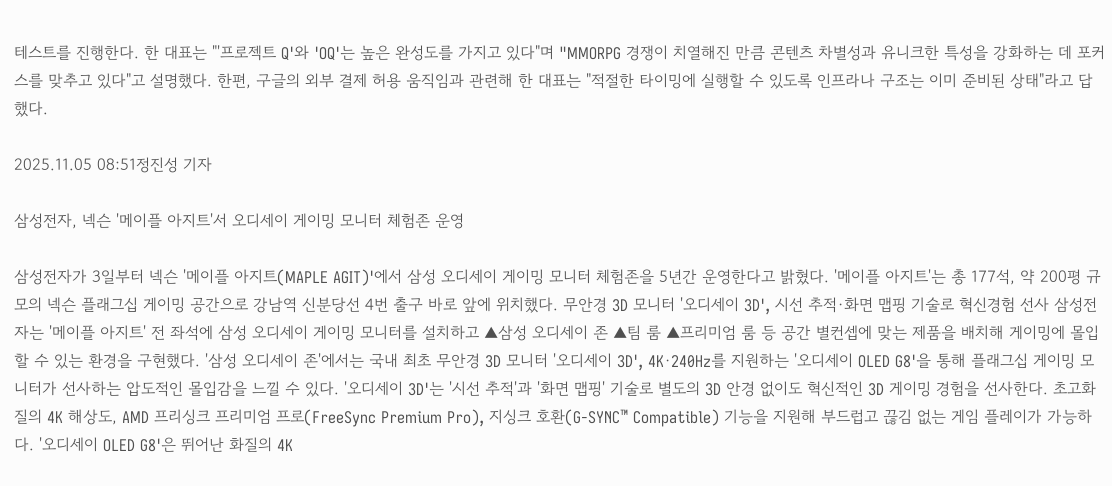테스트를 진행한다. 한 대표는 "'프로젝트 Q'와 'OQ'는 높은 완성도를 가지고 있다"며 "MMORPG 경쟁이 치열해진 만큼 콘텐츠 차별성과 유니크한 특성을 강화하는 데 포커스를 맞추고 있다"고 설명했다. 한편, 구글의 외부 결제 허용 움직임과 관련해 한 대표는 "적절한 타이밍에 실행할 수 있도록 인프라나 구조는 이미 준비된 상태"라고 답했다.

2025.11.05 08:51정진성 기자

삼성전자, 넥슨 '메이플 아지트'서 오디세이 게이밍 모니터 체험존 운영

삼성전자가 3일부터 넥슨 '메이플 아지트(MAPLE AGIT)'에서 삼성 오디세이 게이밍 모니터 체험존을 5년간 운영한다고 밝혔다. '메이플 아지트'는 총 177석, 약 200평 규모의 넥슨 플래그십 게이밍 공간으로 강남역 신분당선 4번 출구 바로 앞에 위치했다. 무안경 3D 모니터 '오디세이 3D', 시선 추적·화면 맵핑 기술로 혁신경험 선사 삼성전자는 '메이플 아지트' 전 좌석에 삼성 오디세이 게이밍 모니터를 설치하고 ▲삼성 오디세이 존 ▲팀 룸 ▲프리미엄 룸 등 공간 별컨셉에 맞는 제품을 배치해 게이밍에 몰입할 수 있는 환경을 구현했다. '삼성 오디세이 존'에서는 국내 최초 무안경 3D 모니터 '오디세이 3D', 4K∙240Hz를 지원하는 '오디세이 OLED G8'을 통해 플래그십 게이밍 모니터가 선사하는 압도적인 몰입감을 느낄 수 있다. '오디세이 3D'는 '시선 추적'과 '화면 맵핑' 기술로 별도의 3D 안경 없이도 혁신적인 3D 게이밍 경험을 선사한다. 초고화질의 4K 해상도, AMD 프리싱크 프리미엄 프로(FreeSync Premium Pro), 지싱크 호환(G-SYNC™ Compatible) 기능을 지원해 부드럽고 끊김 없는 게임 플레이가 가능하다. '오디세이 OLED G8'은 뛰어난 화질의 4K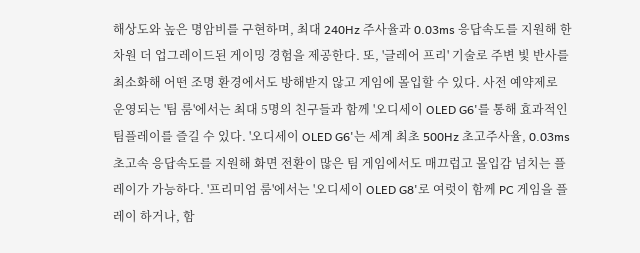해상도와 높은 명암비를 구현하며, 최대 240Hz 주사율과 0.03ms 응답속도를 지원해 한 차원 더 업그레이드된 게이밍 경험을 제공한다. 또, '글레어 프리' 기술로 주변 빛 반사를 최소화해 어떤 조명 환경에서도 방해받지 않고 게임에 몰입할 수 있다. 사전 예약제로 운영되는 '팀 룸'에서는 최대 5명의 친구들과 함께 '오디세이 OLED G6'를 통해 효과적인 팀플레이를 즐길 수 있다. '오디세이 OLED G6'는 세계 최초 500Hz 초고주사율, 0.03ms 초고속 응답속도를 지원해 화면 전환이 많은 팀 게임에서도 매끄럽고 몰입감 넘치는 플레이가 가능하다. '프리미엄 룸'에서는 '오디세이 OLED G8'로 여럿이 함께 PC 게임을 플레이 하거나, 함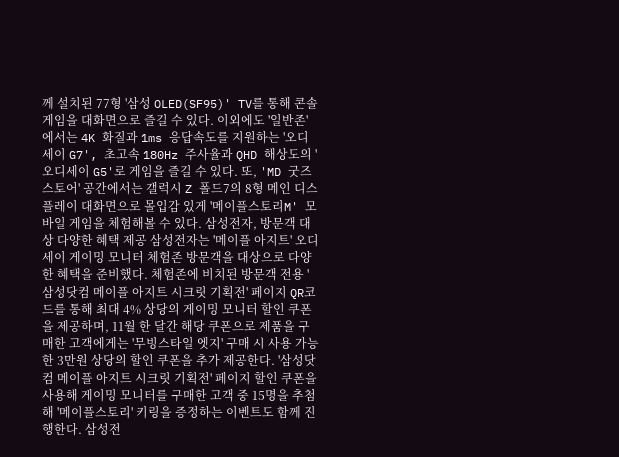께 설치된 77형 '삼성 OLED(SF95)' TV를 통해 콘솔 게임을 대화면으로 즐길 수 있다. 이외에도 '일반존'에서는 4K 화질과 1ms 응답속도를 지원하는 '오디세이 G7', 초고속 180Hz 주사율과 QHD 해상도의 '오디세이 G5'로 게임을 즐길 수 있다. 또, 'MD 굿즈 스토어' 공간에서는 갤럭시 Z 폴드7의 8형 메인 디스플레이 대화면으로 몰입감 있게 '메이플스토리M' 모바일 게임을 체험해볼 수 있다. 삼성전자, 방문객 대상 다양한 혜택 제공 삼성전자는 '메이플 아지트' 오디세이 게이밍 모니터 체험존 방문객을 대상으로 다양한 혜택을 준비했다. 체험존에 비치된 방문객 전용 '삼성닷컴 메이플 아지트 시크릿 기획전' 페이지 QR코드를 통해 최대 4% 상당의 게이밍 모니터 할인 쿠폰을 제공하며, 11월 한 달간 해당 쿠폰으로 제품을 구매한 고객에게는 '무빙스타일 엣지' 구매 시 사용 가능한 3만원 상당의 할인 쿠폰을 추가 제공한다. '삼성닷컴 메이플 아지트 시크릿 기획전' 페이지 할인 쿠폰을 사용해 게이밍 모니터를 구매한 고객 중 15명을 추첨해 '메이플스토리' 키링을 증정하는 이벤트도 함께 진행한다. 삼성전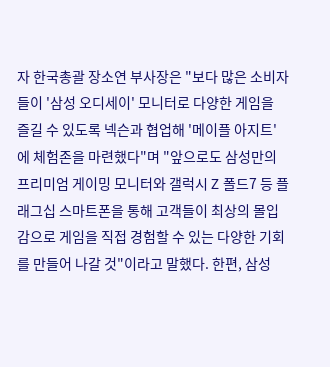자 한국총괄 장소연 부사장은 "보다 많은 소비자들이 '삼성 오디세이' 모니터로 다양한 게임을 즐길 수 있도록 넥슨과 협업해 '메이플 아지트'에 체험존을 마련했다"며 "앞으로도 삼성만의 프리미엄 게이밍 모니터와 갤럭시 Z 폴드7 등 플래그십 스마트폰을 통해 고객들이 최상의 몰입감으로 게임을 직접 경험할 수 있는 다양한 기회를 만들어 나갈 것"이라고 말했다. 한편, 삼성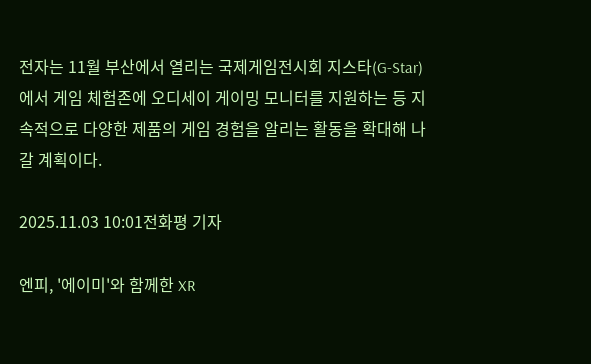전자는 11월 부산에서 열리는 국제게임전시회 지스타(G-Star)에서 게임 체험존에 오디세이 게이밍 모니터를 지원하는 등 지속적으로 다양한 제품의 게임 경험을 알리는 활동을 확대해 나갈 계획이다.

2025.11.03 10:01전화평 기자

엔피, '에이미'와 함께한 XR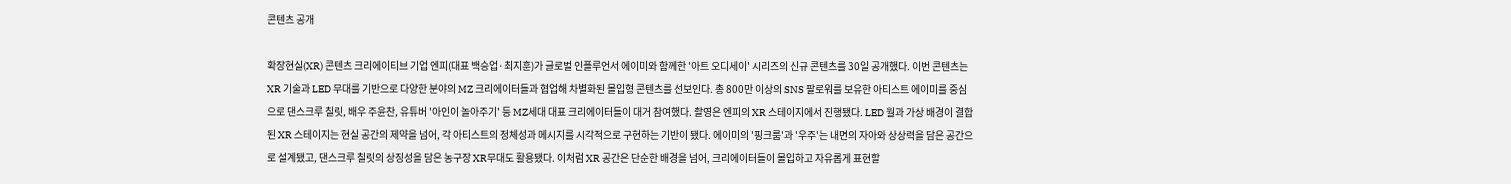콘텐츠 공개

확장현실(XR) 콘텐츠 크리에이티브 기업 엔피(대표 백승업·최지훈)가 글로벌 인플루언서 에이미와 함께한 '아트 오디세이' 시리즈의 신규 콘텐츠를 30일 공개했다. 이번 콘텐츠는 XR 기술과 LED 무대를 기반으로 다양한 분야의 MZ 크리에이터들과 협업해 차별화된 몰입형 콘텐츠를 선보인다. 총 800만 이상의 SNS 팔로워를 보유한 아티스트 에이미를 중심으로 댄스크루 칠릿, 배우 주윤찬, 유튜버 '아인이 놀아주기' 등 MZ세대 대표 크리에이터들이 대거 참여했다. 촬영은 엔피의 XR 스테이지에서 진행됐다. LED 월과 가상 배경이 결합된 XR 스테이지는 현실 공간의 제약을 넘어, 각 아티스트의 정체성과 메시지를 시각적으로 구현하는 기반이 됐다. 에이미의 '핑크룸'과 '우주'는 내면의 자아와 상상력을 담은 공간으로 설계됐고, 댄스크루 칠릿의 상징성을 담은 농구장 XR무대도 활용됐다. 이처럼 XR 공간은 단순한 배경을 넘어, 크리에이터들이 몰입하고 자유롭게 표현할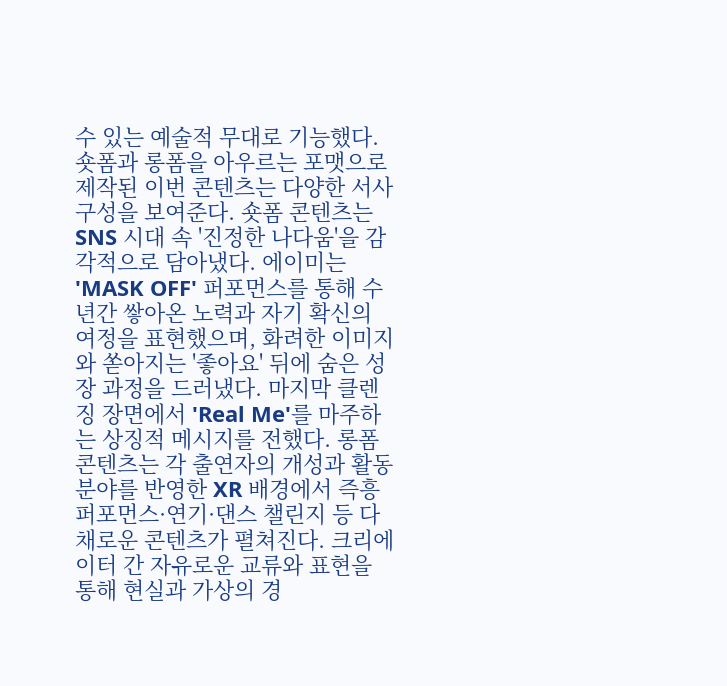수 있는 예술적 무대로 기능했다. 숏폼과 롱폼을 아우르는 포맷으로 제작된 이번 콘텐츠는 다양한 서사구성을 보여준다. 숏폼 콘텐츠는 SNS 시대 속 '진정한 나다움'을 감각적으로 담아냈다. 에이미는 'MASK OFF' 퍼포먼스를 통해 수년간 쌓아온 노력과 자기 확신의 여정을 표현했으며, 화려한 이미지와 쏟아지는 '좋아요' 뒤에 숨은 성장 과정을 드러냈다. 마지막 클렌징 장면에서 'Real Me'를 마주하는 상징적 메시지를 전했다. 롱폼 콘텐츠는 각 출연자의 개성과 활동 분야를 반영한 XR 배경에서 즉흥 퍼포먼스·연기·댄스 챌린지 등 다채로운 콘텐츠가 펼쳐진다. 크리에이터 간 자유로운 교류와 표현을 통해 현실과 가상의 경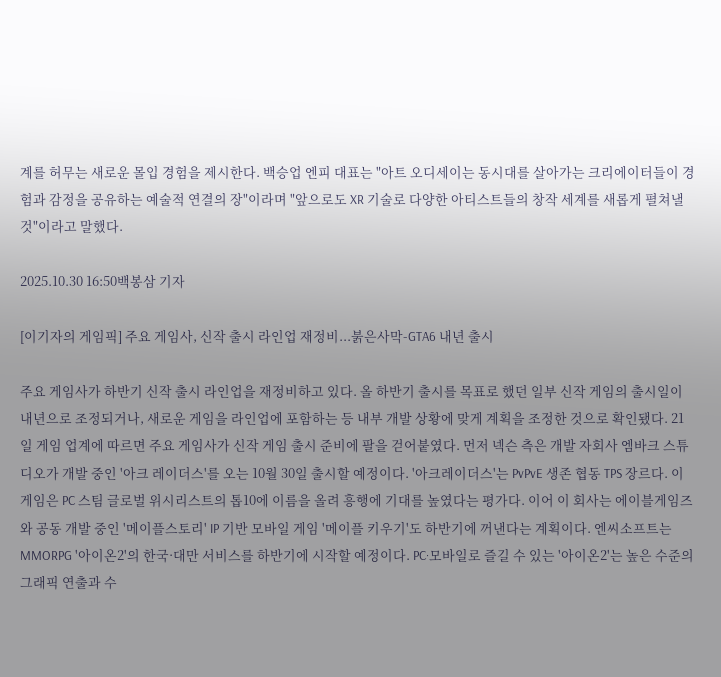계를 허무는 새로운 몰입 경험을 제시한다. 백승업 엔피 대표는 "아트 오디세이는 동시대를 살아가는 크리에이터들이 경험과 감정을 공유하는 예술적 연결의 장"이라며 "앞으로도 XR 기술로 다양한 아티스트들의 창작 세계를 새롭게 펼쳐낼 것"이라고 말했다.

2025.10.30 16:50백봉삼 기자

[이기자의 게임픽] 주요 게임사, 신작 출시 라인업 재정비...붉은사막-GTA6 내년 출시

주요 게임사가 하반기 신작 출시 라인업을 재정비하고 있다. 올 하반기 출시를 목표로 했던 일부 신작 게임의 출시일이 내년으로 조정되거나, 새로운 게임을 라인업에 포함하는 등 내부 개발 상황에 맞게 계획을 조정한 것으로 확인됐다. 21일 게임 업계에 따르면 주요 게임사가 신작 게임 출시 준비에 팔을 걷어붙였다. 먼저 넥슨 측은 개발 자회사 엠바크 스튜디오가 개발 중인 '아크 레이더스'를 오는 10월 30일 출시할 예정이다. '아크레이더스'는 PvPvE 생존 협동 TPS 장르다. 이 게임은 PC 스팀 글로벌 위시리스트의 톱10에 이름을 올려 흥행에 기대를 높였다는 평가다. 이어 이 회사는 에이블게임즈와 공동 개발 중인 '메이플스토리' IP 기반 모바일 게임 '메이플 키우기'도 하반기에 꺼낸다는 계획이다. 엔씨소프트는 MMORPG '아이온2'의 한국·대만 서비스를 하반기에 시작할 예정이다. PC·모바일로 즐길 수 있는 '아이온2'는 높은 수준의 그래픽 연출과 수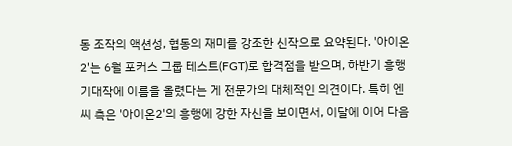동 조작의 액션성, 협동의 재미를 강조한 신작으로 요약된다. '아이온2'는 6월 포커스 그룹 테스트(FGT)로 합격점을 받으며, 하반기 흥행 기대작에 이름을 올렸다는 게 전문가의 대체적인 의견이다. 특히 엔씨 측은 '아이온2'의 흥행에 강한 자신을 보이면서, 이달에 이어 다음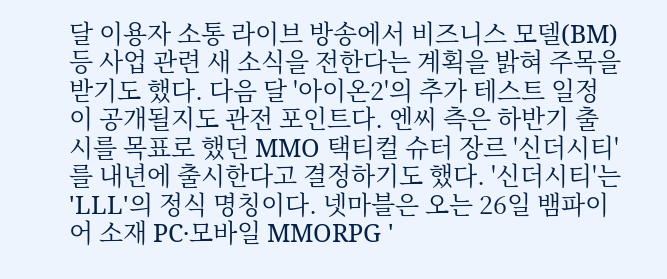달 이용자 소통 라이브 방송에서 비즈니스 모델(BM) 등 사업 관련 새 소식을 전한다는 계획을 밝혀 주목을 받기도 했다. 다음 달 '아이온2'의 추가 테스트 일정이 공개될지도 관전 포인트다. 엔씨 측은 하반기 출시를 목표로 했던 MMO 택티컬 슈터 장르 '신더시티'를 내년에 출시한다고 결정하기도 했다. '신더시티'는 'LLL'의 정식 명칭이다. 넷마블은 오는 26일 뱀파이어 소재 PC·모바일 MMORPG '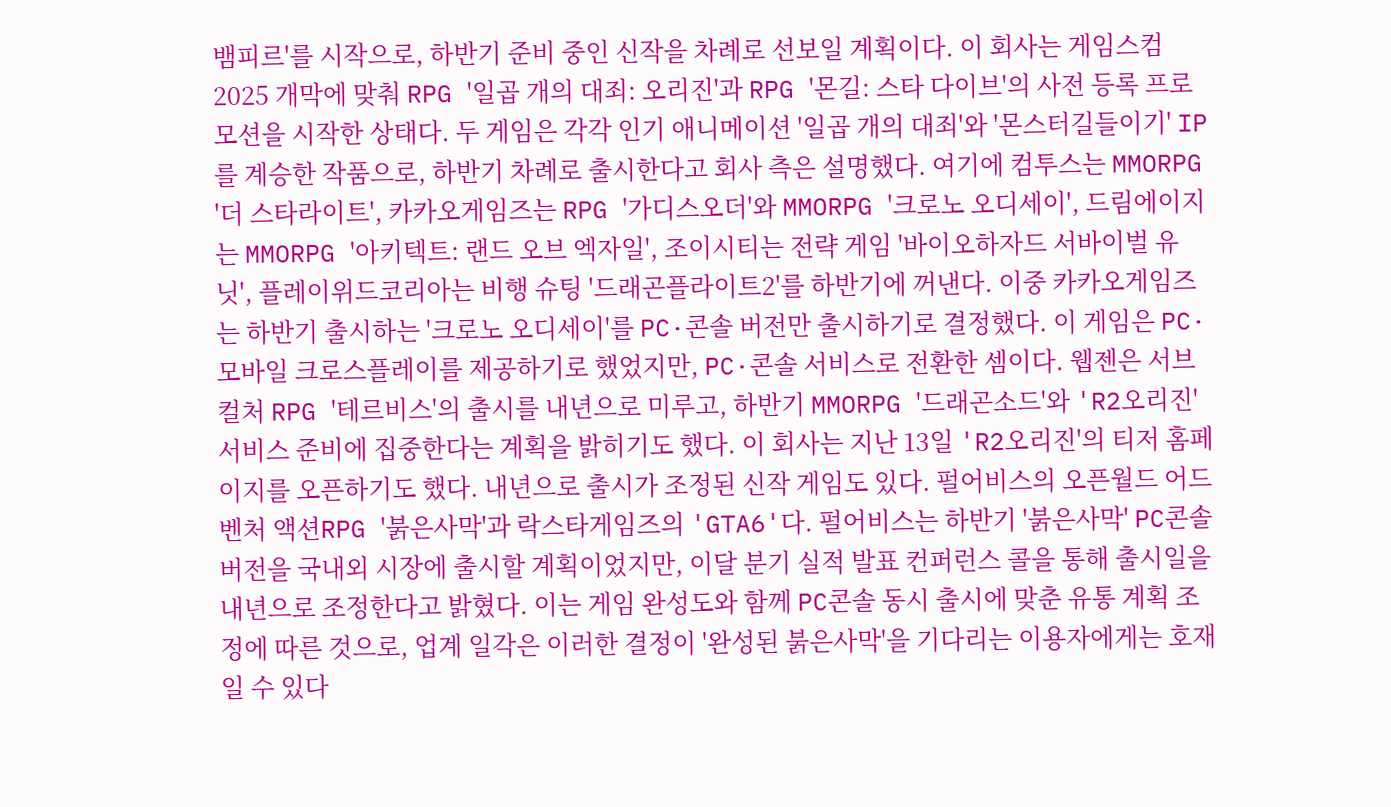뱀피르'를 시작으로, 하반기 준비 중인 신작을 차례로 선보일 계획이다. 이 회사는 게임스컴2025 개막에 맞춰 RPG '일곱 개의 대죄: 오리진'과 RPG '몬길: 스타 다이브'의 사전 등록 프로모션을 시작한 상태다. 두 게임은 각각 인기 애니메이션 '일곱 개의 대죄'와 '몬스터길들이기' IP를 계승한 작품으로, 하반기 차례로 출시한다고 회사 측은 설명했다. 여기에 컴투스는 MMORPG '더 스타라이트', 카카오게임즈는 RPG '가디스오더'와 MMORPG '크로노 오디세이', 드림에이지는 MMORPG '아키텍트: 랜드 오브 엑자일', 조이시티는 전략 게임 '바이오하자드 서바이벌 유닛', 플레이위드코리아는 비행 슈팅 '드래곤플라이트2'를 하반기에 꺼낸다. 이중 카카오게임즈는 하반기 출시하는 '크로노 오디세이'를 PC·콘솔 버전만 출시하기로 결정했다. 이 게임은 PC·모바일 크로스플레이를 제공하기로 했었지만, PC·콘솔 서비스로 전환한 셈이다. 웹젠은 서브컬처 RPG '테르비스'의 출시를 내년으로 미루고, 하반기 MMORPG '드래곤소드'와 'R2오리진' 서비스 준비에 집중한다는 계획을 밝히기도 했다. 이 회사는 지난 13일 'R2오리진'의 티저 홈페이지를 오픈하기도 했다. 내년으로 출시가 조정된 신작 게임도 있다. 펄어비스의 오픈월드 어드벤처 액션RPG '붉은사막'과 락스타게임즈의 'GTA6'다. 펄어비스는 하반기 '붉은사막' PC콘솔 버전을 국내외 시장에 출시할 계획이었지만, 이달 분기 실적 발표 컨퍼런스 콜을 통해 출시일을 내년으로 조정한다고 밝혔다. 이는 게임 완성도와 함께 PC콘솔 동시 출시에 맞춘 유통 계획 조정에 따른 것으로, 업계 일각은 이러한 결정이 '완성된 붉은사막'을 기다리는 이용자에게는 호재일 수 있다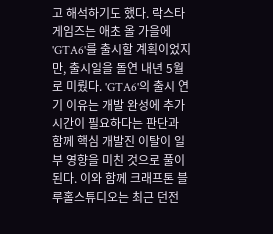고 해석하기도 했다. 락스타게임즈는 애초 올 가을에 'GTA6'를 출시할 계획이었지만, 출시일을 돌연 내년 5월로 미뤘다. 'GTA6'의 출시 연기 이유는 개발 완성에 추가 시간이 필요하다는 판단과 함께 핵심 개발진 이탈이 일부 영향을 미친 것으로 풀이된다. 이와 함께 크래프톤 블루홀스튜디오는 최근 던전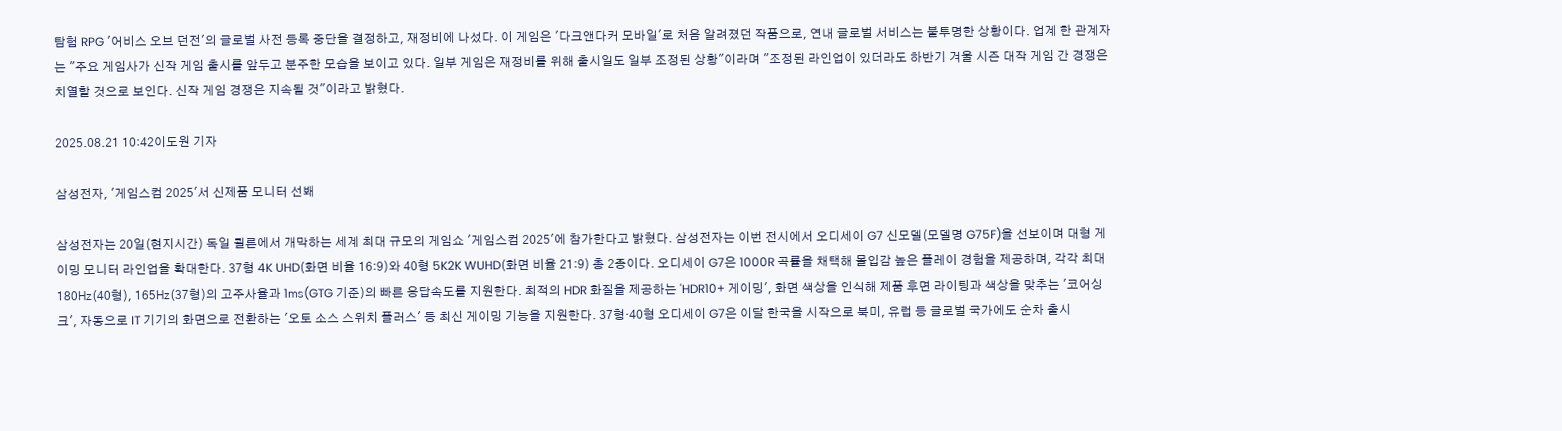탐험 RPG '어비스 오브 던전'의 글로벌 사전 등록 중단을 결정하고, 재정비에 나섰다. 이 게임은 '다크앤다커 모바일'로 처음 알려졌던 작품으로, 연내 글로벌 서비스는 불투명한 상황이다. 업계 한 관계자는 "주요 게임사가 신작 게임 출시를 앞두고 분주한 모습을 보이고 있다. 일부 게임은 재정비를 위해 출시일도 일부 조정된 상황"이라며 "조정된 라인업이 있더라도 하반기 겨울 시즌 대작 게임 간 경쟁은 치열할 것으로 보인다. 신작 게임 경쟁은 지속될 것"이라고 밝혔다.

2025.08.21 10:42이도원 기자

삼성전자, '게임스컴 2025'서 신제품 모니터 선봬

삼성전자는 20일(현지시간) 독일 쾰른에서 개막하는 세계 최대 규모의 게임쇼 '게임스컴 2025'에 참가한다고 밝혔다. 삼성전자는 이번 전시에서 오디세이 G7 신모델(모델명 G75F)을 선보이며 대형 게이밍 모니터 라인업을 확대한다. 37형 4K UHD(화면 비율 16:9)와 40형 5K2K WUHD(화면 비율 21:9) 총 2종이다. 오디세이 G7은 1000R 곡률을 채택해 몰입감 높은 플레이 경험을 제공하며, 각각 최대 180㎐(40형), 165㎐(37형)의 고주사율과 1㎳(GTG 기준)의 빠른 응답속도를 지원한다. 최적의 HDR 화질을 제공하는 'HDR10+ 게이밍', 화면 색상을 인식해 제품 후면 라이팅과 색상을 맞추는 '코어싱크', 자동으로 IT 기기의 화면으로 전환하는 '오토 소스 스위치 플러스' 등 최신 게이밍 기능을 지원한다. 37형·40형 오디세이 G7은 이달 한국을 시작으로 북미, 유럽 등 글로벌 국가에도 순차 출시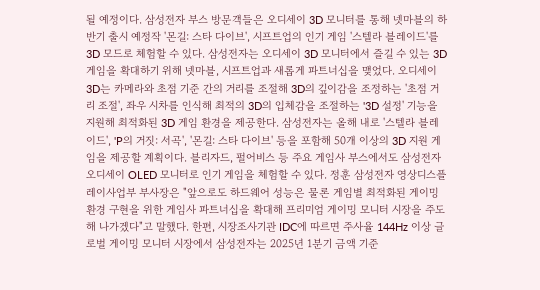될 예정이다. 삼성전자 부스 방문객들은 오디세이 3D 모니터를 통해 넷마블의 하반기 출시 예정작 '몬길: 스타 다이브', 시프트업의 인기 게임 '스텔라 블레이드'를 3D 모드로 체험할 수 있다. 삼성전자는 오디세이 3D 모니터에서 즐길 수 있는 3D 게임을 확대하기 위해 넷마블, 시프트업과 새롭게 파트너십을 맺었다. 오디세이 3D는 카메라와 초점 기준 간의 거리를 조절해 3D의 깊이감을 조정하는 '초점 거리 조절', 좌우 시차를 인식해 최적의 3D의 입체감을 조절하는 '3D 설정' 기능을 지원해 최적화된 3D 게임 환경을 제공한다. 삼성전자는 올해 내로 '스텔라 블레이드', 'P의 거짓: 서곡', '몬길: 스타 다이브' 등을 포함해 50개 이상의 3D 지원 게임을 제공할 계획이다. 블리자드, 펄어비스 등 주요 게임사 부스에서도 삼성전자 오디세이 OLED 모니터로 인기 게임을 체험할 수 있다. 정훈 삼성전자 영상디스플레이사업부 부사장은 "앞으로도 하드웨어 성능은 물론 게임별 최적화된 게이밍 환경 구현을 위한 게임사 파트너십을 확대해 프리미엄 게이밍 모니터 시장을 주도해 나가겠다"고 말했다. 한편, 시장조사기관 IDC에 따르면 주사율 144Hz 이상 글로벌 게이밍 모니터 시장에서 삼성전자는 2025년 1분기 금액 기준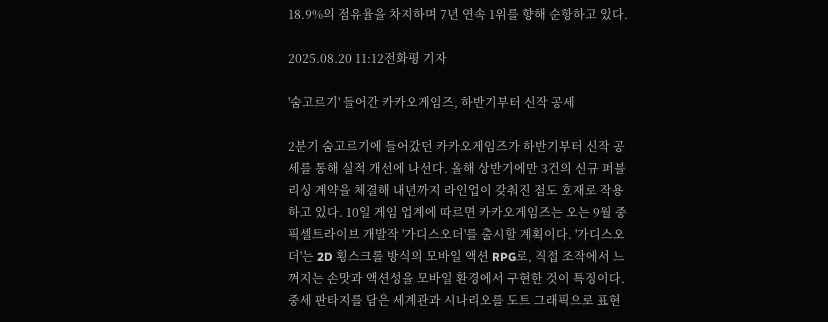18.9%의 점유율을 차지하며 7년 연속 1위를 향해 순항하고 있다.

2025.08.20 11:12전화평 기자

'숨고르기' 들어간 카카오게임즈, 하반기부터 신작 공세

2분기 숨고르기에 들어갔던 카카오게임즈가 하반기부터 신작 공세를 통해 실적 개선에 나선다. 올해 상반기에만 3건의 신규 퍼블리싱 계약을 체결해 내년까지 라인업이 갖춰진 점도 호재로 작용하고 있다. 10일 게임 업계에 따르면 카카오게임즈는 오는 9월 중 픽셀트라이브 개발작 '가디스오더'를 출시할 계획이다. '가디스오더'는 2D 횡스크롤 방식의 모바일 액션 RPG로, 직접 조작에서 느껴지는 손맛과 액션성을 모바일 환경에서 구현한 것이 특징이다. 중세 판타지를 담은 세계관과 시나리오를 도트 그래픽으로 표현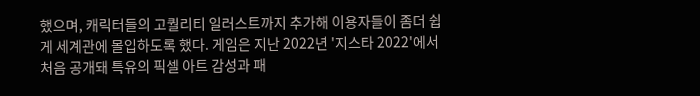했으며, 캐릭터들의 고퀄리티 일러스트까지 추가해 이용자들이 좀더 쉽게 세계관에 몰입하도록 했다. 게임은 지난 2022년 '지스타 2022'에서 처음 공개돼 특유의 픽셀 아트 감성과 패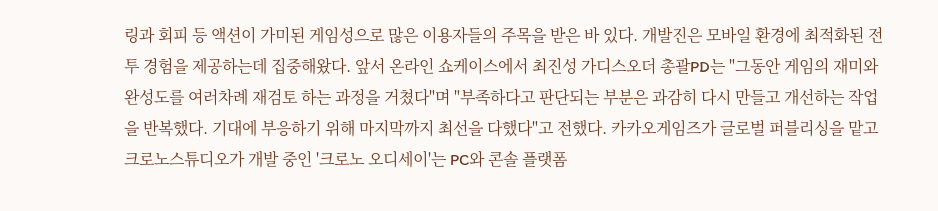링과 회피 등 액션이 가미된 게임성으로 많은 이용자들의 주목을 받은 바 있다. 개발진은 모바일 환경에 최적화된 전투 경험을 제공하는데 집중해왔다. 앞서 온라인 쇼케이스에서 최진성 가디스오더 총괄PD는 "그동안 게임의 재미와 완성도를 여러차례 재검토 하는 과정을 거쳤다"며 "부족하다고 판단되는 부분은 과감히 다시 만들고 개선하는 작업을 반복했다. 기대에 부응하기 위해 마지막까지 최선을 다했다"고 전했다. 카카오게임즈가 글로벌 퍼블리싱을 맡고 크로노스튜디오가 개발 중인 '크로노 오디세이'는 PC와 콘솔 플랫폼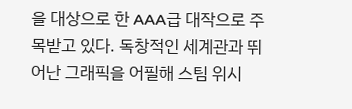을 대상으로 한 AAA급 대작으로 주목받고 있다. 독창적인 세계관과 뛰어난 그래픽을 어필해 스팀 위시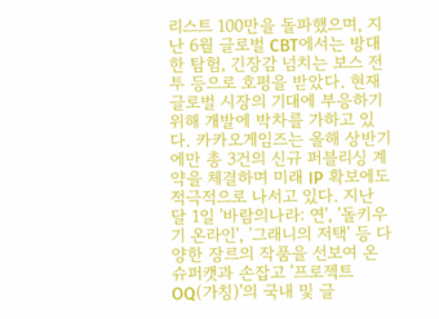리스트 100만을 돌파했으며, 지난 6월 글로벌 CBT에서는 방대한 탐험, 긴장감 넘치는 보스 전투 등으로 호평을 받았다. 현재 글로벌 시장의 기대에 부응하기 위해 개발에 박차를 가하고 있다. 카카오게임즈는 올해 상반기에만 총 3건의 신규 퍼블리싱 계약을 체결하며 미래 IP 확보에도 적극적으로 나서고 있다. 지난 달 1일 '바람의나라: 연', '돌키우기 온라인', '그래니의 저택' 등 다양한 장르의 작품을 선보여 온 슈퍼캣과 손잡고 '프로젝트 OQ(가칭)'의 국내 및 글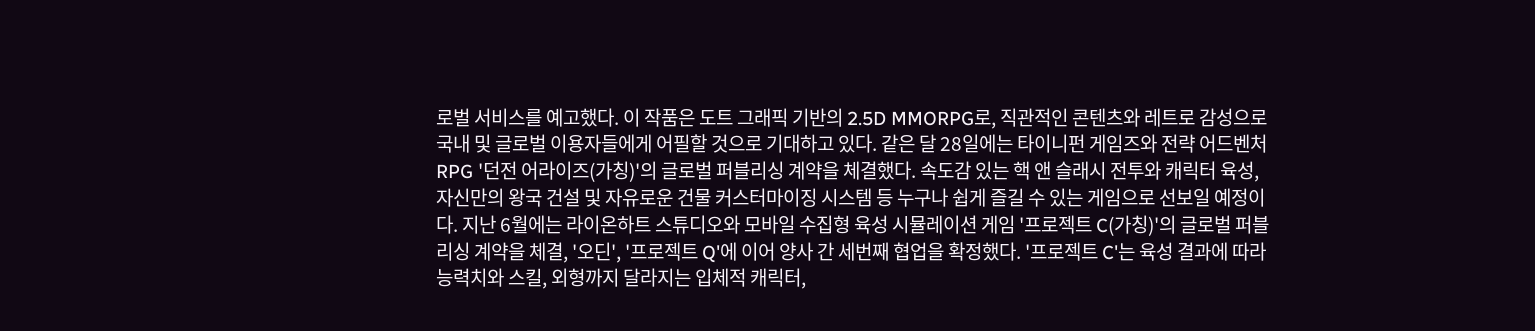로벌 서비스를 예고했다. 이 작품은 도트 그래픽 기반의 2.5D MMORPG로, 직관적인 콘텐츠와 레트로 감성으로 국내 및 글로벌 이용자들에게 어필할 것으로 기대하고 있다. 같은 달 28일에는 타이니펀 게임즈와 전략 어드벤처 RPG '던전 어라이즈(가칭)'의 글로벌 퍼블리싱 계약을 체결했다. 속도감 있는 핵 앤 슬래시 전투와 캐릭터 육성, 자신만의 왕국 건설 및 자유로운 건물 커스터마이징 시스템 등 누구나 쉽게 즐길 수 있는 게임으로 선보일 예정이다. 지난 6월에는 라이온하트 스튜디오와 모바일 수집형 육성 시뮬레이션 게임 '프로젝트 C(가칭)'의 글로벌 퍼블리싱 계약을 체결, '오딘', '프로젝트 Q'에 이어 양사 간 세번째 협업을 확정했다. '프로젝트 C'는 육성 결과에 따라 능력치와 스킬, 외형까지 달라지는 입체적 캐릭터,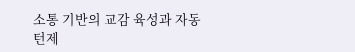소통 기반의 교감 육성과 자동 턴제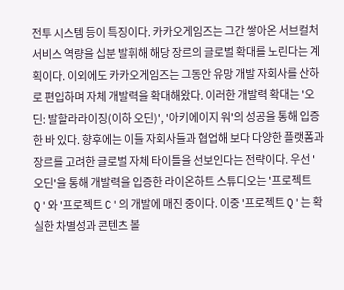전투 시스템 등이 특징이다. 카카오게임즈는 그간 쌓아온 서브컬처 서비스 역량을 십분 발휘해 해당 장르의 글로벌 확대를 노린다는 계획이다. 이외에도 카카오게임즈는 그동안 유망 개발 자회사를 산하로 편입하며 자체 개발력을 확대해왔다. 이러한 개발력 확대는 '오딘: 발할라라이징(이하 오딘)', '아키에이지 워'의 성공을 통해 입증한 바 있다. 향후에는 이들 자회사들과 협업해 보다 다양한 플랫폼과 장르를 고려한 글로벌 자체 타이틀을 선보인다는 전략이다. 우선 '오딘'을 통해 개발력을 입증한 라이온하트 스튜디오는 '프로젝트 Q'와 '프로젝트 C'의 개발에 매진 중이다. 이중 '프로젝트 Q'는 확실한 차별성과 콘텐츠 볼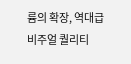륨의 확장, 역대급 비주얼 퀄리티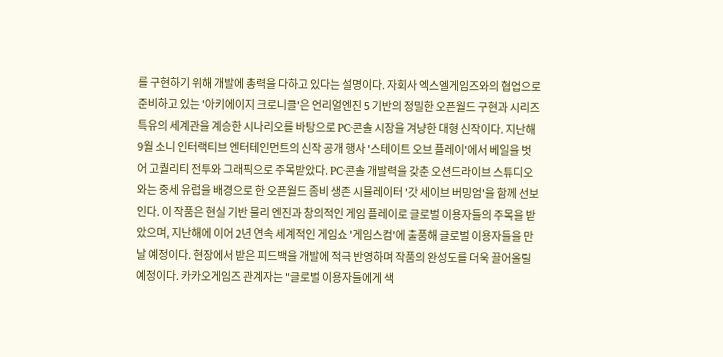를 구현하기 위해 개발에 총력을 다하고 있다는 설명이다. 자회사 엑스엘게임즈와의 협업으로 준비하고 있는 '아키에이지 크로니클'은 언리얼엔진 5 기반의 정밀한 오픈월드 구현과 시리즈 특유의 세계관을 계승한 시나리오를 바탕으로 PC·콘솔 시장을 겨냥한 대형 신작이다. 지난해 9월 소니 인터랙티브 엔터테인먼트의 신작 공개 행사 '스테이트 오브 플레이'에서 베일을 벗어 고퀄리티 전투와 그래픽으로 주목받았다. PC·콘솔 개발력을 갖춘 오션드라이브 스튜디오와는 중세 유럽을 배경으로 한 오픈월드 좀비 생존 시뮬레이터 '갓 세이브 버밍엄'을 함께 선보인다. 이 작품은 현실 기반 물리 엔진과 창의적인 게임 플레이로 글로벌 이용자들의 주목을 받았으며, 지난해에 이어 2년 연속 세계적인 게임쇼 '게임스컴'에 출품해 글로벌 이용자들을 만날 예정이다. 현장에서 받은 피드백을 개발에 적극 반영하며 작품의 완성도를 더욱 끌어올릴 예정이다. 카카오게임즈 관계자는 "글로벌 이용자들에게 색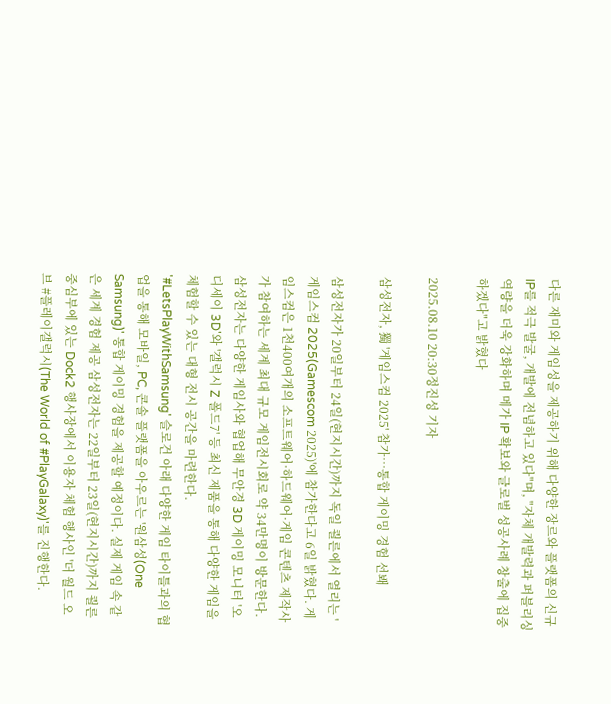다른 재미와 게임성을 제공하기 위해 다양한 장르와 플랫폼의 신규 IP를 적극 발굴, 개발에 전념하고 있다"며, "자체 개발력과 퍼블리싱 역량을 더욱 강화하며 메가 IP 확보와 글로벌 성공사례 창출에 집중하겠다"고 밝혔다

2025.08.10 20:30정진성 기자

삼성전자, 獨 '게임스컴 2025' 참가…통합 게이밍 경험 선봬

삼성전자가 20일부터 24일(현지시간)까지 독일 쾰른에서 열리는 '게임스컴 2025(Gamescom 2025)'에 참가한다고 6일 밝혔다. 게임스컴은 1천400여개의 소프트웨어·하드웨어·게임 콘텐츠 제작사가 참여하는 세계 최대 규모 게임전시회로 약 34만명이 방문한다. 삼성전자는 다양한 게임사와 협업해 무안경 3D 게이밍 모니터 '오디세이 3D'와 '갤럭시 Z 폴드7' 등 최신 제품을 통해 다양한 게임을 체험할 수 있는 대형 전시 공간을 마련한다. '#LetsPlayWithSamsung' 슬로건 아래 다양한 게임 타이틀과의 협업을 통해 모바일, PC, 콘솔 플랫폼을 아우르는 '원삼성(One Samsung)' 통합 게이밍 경험을 제공할 예정이다. 실제 게임 속 같은 세계 경험 제공 삼성전자는 22일부터 23일(현지시간)까지 쾰른 중심부에 있는 Dock2 행사장에서 이용자 체험 행사인 '더 월드 오브 #플레이갤럭시(The World of #PlayGalaxy)'를 진행한다.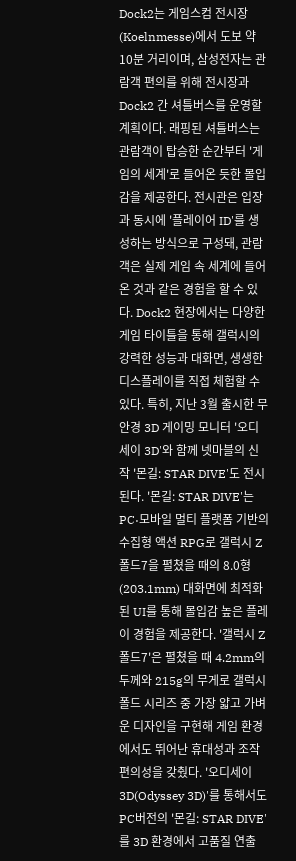Dock2는 게임스컴 전시장(Koelnmesse)에서 도보 약 10분 거리이며, 삼성전자는 관람객 편의를 위해 전시장과 Dock2 간 셔틀버스를 운영할 계획이다. 래핑된 셔틀버스는 관람객이 탑승한 순간부터 '게임의 세계'로 들어온 듯한 몰입감을 제공한다. 전시관은 입장과 동시에 '플레이어 ID'를 생성하는 방식으로 구성돼, 관람객은 실제 게임 속 세계에 들어온 것과 같은 경험을 할 수 있다. Dock2 현장에서는 다양한 게임 타이틀을 통해 갤럭시의 강력한 성능과 대화면, 생생한 디스플레이를 직접 체험할 수 있다. 특히, 지난 3월 출시한 무안경 3D 게이밍 모니터 '오디세이 3D'와 함께 넷마블의 신작 '몬길: STAR DIVE'도 전시된다. '몬길: STAR DIVE'는 PC·모바일 멀티 플랫폼 기반의 수집형 액션 RPG로 갤럭시 Z 폴드7을 펼쳤을 때의 8.0형(203.1mm) 대화면에 최적화된 UI를 통해 몰입감 높은 플레이 경험을 제공한다. '갤럭시 Z 폴드7'은 펼쳤을 때 4.2mm의 두께와 215g의 무게로 갤럭시 폴드 시리즈 중 가장 얇고 가벼운 디자인을 구현해 게임 환경에서도 뛰어난 휴대성과 조작 편의성을 갖췄다. '오디세이 3D(Odyssey 3D)'를 통해서도 PC버전의 '몬길: STAR DIVE'를 3D 환경에서 고품질 연출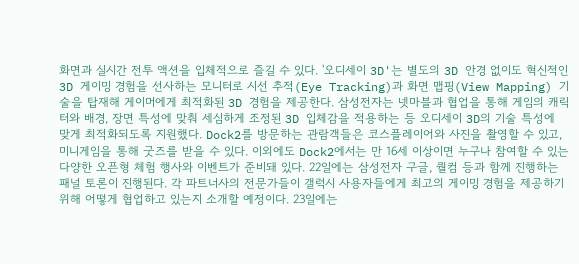화면과 실시간 전투 액션을 입체적으로 즐길 수 있다. '오디세이 3D'는 별도의 3D 안경 없이도 혁신적인 3D 게이밍 경험을 선사하는 모니터로 시선 추적(Eye Tracking)과 화면 맵핑(View Mapping) 기술을 탑재해 게이머에게 최적화된 3D 경험을 제공한다. 삼성전자는 넷마블과 협업을 통해 게임의 캐릭터와 배경, 장면 특성에 맞춰 세심하게 조정된 3D 입체감을 적용하는 등 오디세이 3D의 기술 특성에 맞게 최적화되도록 지원했다. Dock2를 방문하는 관람객들은 코스플레이어와 사진을 촬영할 수 있고, 미니게임을 통해 굿즈를 받을 수 있다. 이외에도 Dock2에서는 만 16세 이상이면 누구나 참여할 수 있는 다양한 오픈형 체험 행사와 이벤트가 준비돼 있다. 22일에는 삼성전자 구글, 퀄컴 등과 함께 진행하는 패널 토론이 진행된다. 각 파트너사의 전문가들이 갤럭시 사용자들에게 최고의 게이밍 경험을 제공하기 위해 어떻게 협업하고 있는지 소개할 예정이다. 23일에는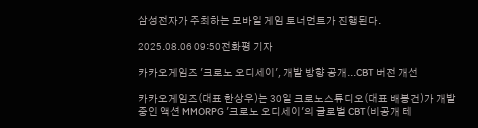삼성전자가 주최하는 모바일 게임 토너먼트가 진행된다.

2025.08.06 09:50전화평 기자

카카오게임즈 '크로노 오디세이', 개발 방향 공개...CBT 버전 개선

카카오게임즈(대표 한상우)는 30일 크로노스튜디오(대표 배봉건)가 개발 중인 액션 MMORPG '크로노 오디세이'의 글로벌 CBT(비공개 테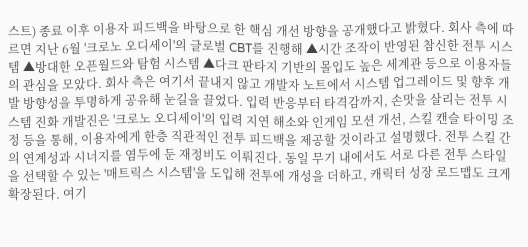스트) 종료 이후 이용자 피드백을 바탕으로 한 핵심 개선 방향을 공개했다고 밝혔다. 회사 측에 따르면 지난 6월 '크로노 오디세이'의 글로벌 CBT를 진행해 ▲시간 조작이 반영된 참신한 전투 시스템 ▲방대한 오픈월드와 탐험 시스템 ▲다크 판타지 기반의 몰입도 높은 세계관 등으로 이용자들의 관심을 모았다. 회사 측은 여기서 끝내지 않고 개발자 노트에서 시스템 업그레이드 및 향후 개발 방향성을 투명하게 공유해 눈길을 끌었다. 입력 반응부터 타격감까지, 손맛을 살리는 전투 시스템 진화 개발진은 '크로노 오디세이'의 입력 지연 해소와 인게임 모션 개선, 스킬 캔슬 타이밍 조정 등을 통해, 이용자에게 한층 직관적인 전투 피드백을 제공할 것이라고 설명했다. 전투 스킬 간의 연계성과 시너지를 염두에 둔 재정비도 이뤄진다. 동일 무기 내에서도 서로 다른 전투 스타일을 선택할 수 있는 '매트릭스 시스템'을 도입해 전투에 개성을 더하고, 캐릭터 성장 로드맵도 크게 확장된다. 여기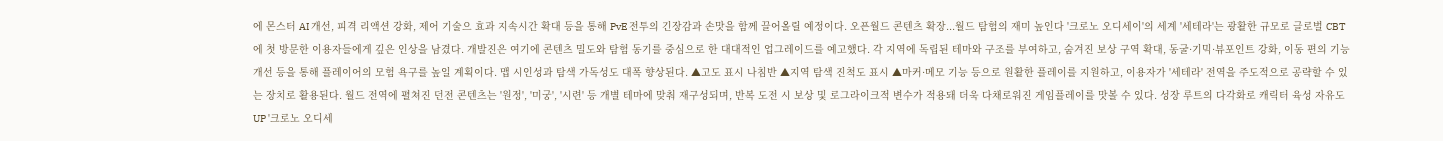에 몬스터 AI 개선, 피격 리액션 강화, 제어 기술으 효과 지속시간 확대 등을 통해 PvE 전투의 긴장감과 손맛을 함께 끌어올릴 예정이다. 오픈월드 콘텐츠 확장...월드 탐험의 재미 높인다 '크로노 오디세이'의 세계 '세테라'는 광활한 규모로 글로벌 CBT에 첫 방문한 이용자들에게 깊은 인상을 남겼다. 개발진은 여기에 콘텐츠 밀도와 탐험 동기를 중심으로 한 대대적인 업그레이드를 예고했다. 각 지역에 독립된 테마와 구조를 부여하고, 숨겨진 보상 구역 확대, 동굴·기믹·뷰포인트 강화, 이동 편의 기능 개선 등을 통해 플레이어의 모험 욕구를 높일 계획이다. 맵 시인성과 탐색 가독성도 대폭 향상된다. ▲고도 표시 나침반 ▲지역 탐색 진척도 표시 ▲마커·메모 기능 등으로 원활한 플레이를 지원하고, 이용자가 '세테라' 전역을 주도적으로 공략할 수 있는 장치로 활용된다. 월드 전역에 펼쳐진 던전 콘텐츠는 '원정', '미궁', '시련' 등 개별 테마에 맞춰 재구성되며, 반복 도전 시 보상 및 로그라이크적 변수가 적용돼 더욱 다채로워진 게임플레이를 맛볼 수 있다. 성장 루트의 다각화로 캐릭터 육성 자유도 UP '크로노 오디세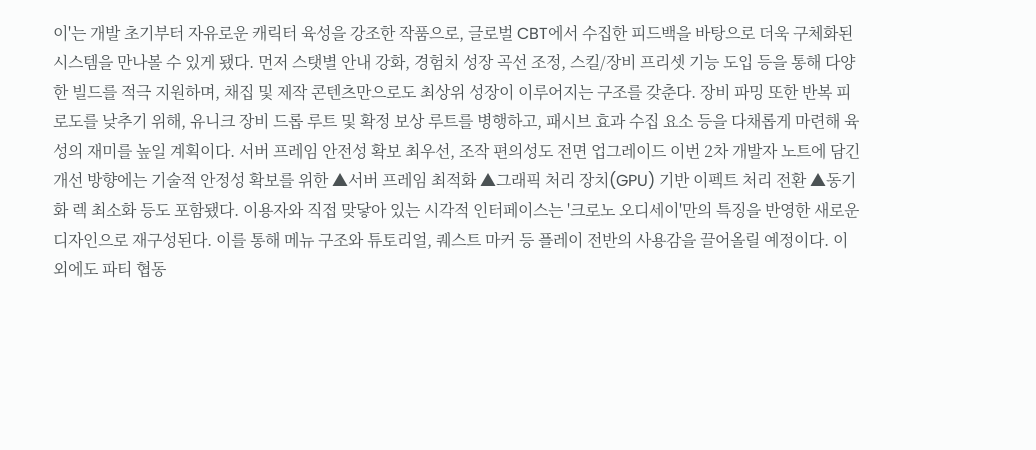이'는 개발 초기부터 자유로운 캐릭터 육성을 강조한 작품으로, 글로벌 CBT에서 수집한 피드백을 바탕으로 더욱 구체화된 시스템을 만나볼 수 있게 됐다. 먼저 스탯별 안내 강화, 경험치 성장 곡선 조정, 스킬/장비 프리셋 기능 도입 등을 통해 다양한 빌드를 적극 지원하며, 채집 및 제작 콘텐츠만으로도 최상위 성장이 이루어지는 구조를 갖춘다. 장비 파밍 또한 반복 피로도를 낮추기 위해, 유니크 장비 드롭 루트 및 확정 보상 루트를 병행하고, 패시브 효과 수집 요소 등을 다채롭게 마련해 육성의 재미를 높일 계획이다. 서버 프레임 안전성 확보 최우선, 조작 편의성도 전면 업그레이드 이번 2차 개발자 노트에 담긴 개선 방향에는 기술적 안정성 확보를 위한 ▲서버 프레임 최적화 ▲그래픽 처리 장치(GPU) 기반 이펙트 처리 전환 ▲동기화 렉 최소화 등도 포함됐다. 이용자와 직접 맞닿아 있는 시각적 인터페이스는 '크로노 오디세이'만의 특징을 반영한 새로운 디자인으로 재구성된다. 이를 통해 메뉴 구조와 튜토리얼, 퀘스트 마커 등 플레이 전반의 사용감을 끌어올릴 예정이다. 이외에도 파티 협동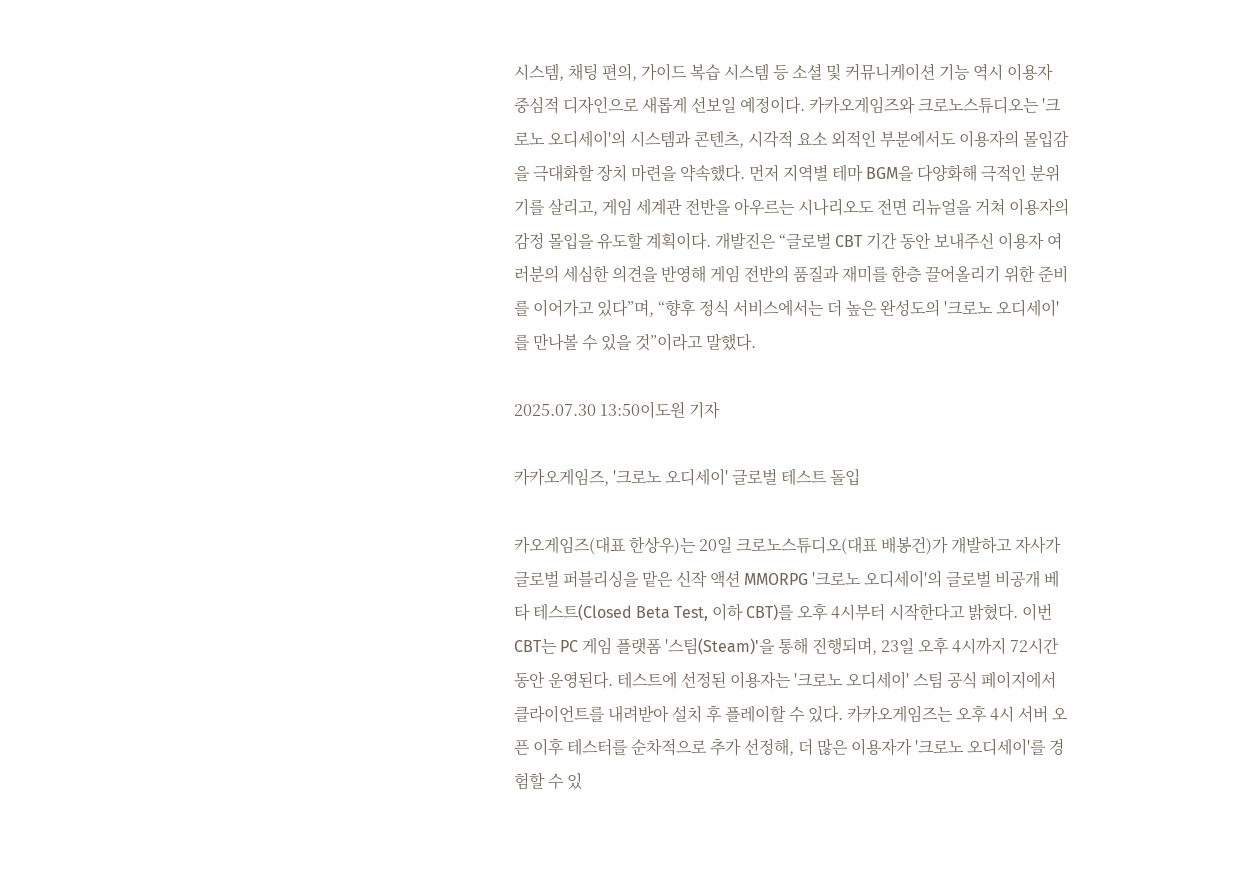시스템, 채팅 편의, 가이드 복습 시스템 등 소셜 및 커뮤니케이션 기능 역시 이용자 중심적 디자인으로 새롭게 선보일 예정이다. 카카오게임즈와 크로노스튜디오는 '크로노 오디세이'의 시스템과 콘텐츠, 시각적 요소 외적인 부분에서도 이용자의 몰입감을 극대화할 장치 마련을 약속했다. 먼저 지역별 테마 BGM을 다양화해 극적인 분위기를 살리고, 게임 세계관 전반을 아우르는 시나리오도 전면 리뉴얼을 거쳐 이용자의 감정 몰입을 유도할 계획이다. 개발진은 “글로벌 CBT 기간 동안 보내주신 이용자 여러분의 세심한 의견을 반영해 게임 전반의 품질과 재미를 한층 끌어올리기 위한 준비를 이어가고 있다”며, “향후 정식 서비스에서는 더 높은 완성도의 '크로노 오디세이'를 만나볼 수 있을 것”이라고 말했다.

2025.07.30 13:50이도원 기자

카카오게임즈, '크로노 오디세이' 글로벌 테스트 돌입

카오게임즈(대표 한상우)는 20일 크로노스튜디오(대표 배봉건)가 개발하고 자사가 글로벌 퍼블리싱을 맡은 신작 액션 MMORPG '크로노 오디세이'의 글로벌 비공개 베타 테스트(Closed Beta Test, 이하 CBT)를 오후 4시부터 시작한다고 밝혔다. 이번 CBT는 PC 게임 플랫폼 '스팀(Steam)'을 통해 진행되며, 23일 오후 4시까지 72시간 동안 운영된다. 테스트에 선정된 이용자는 '크로노 오디세이' 스팀 공식 페이지에서 클라이언트를 내려받아 설치 후 플레이할 수 있다. 카카오게임즈는 오후 4시 서버 오픈 이후 테스터를 순차적으로 추가 선정해, 더 많은 이용자가 '크로노 오디세이'를 경험할 수 있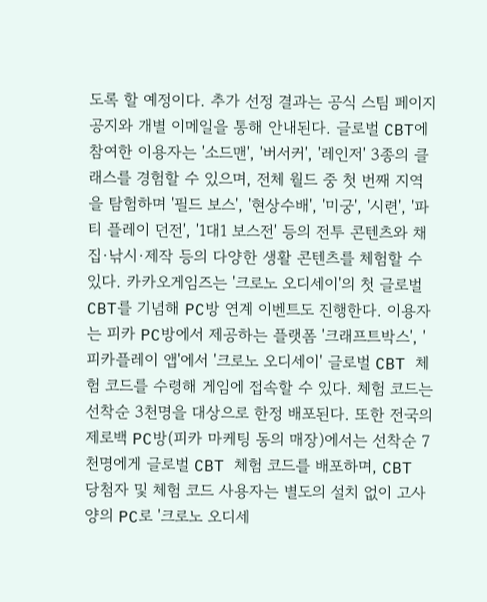도록 할 예정이다. 추가 선정 결과는 공식 스팀 페이지 공지와 개별 이메일을 통해 안내된다. 글로벌 CBT에 참여한 이용자는 '소드맨', '버서커', '레인저' 3종의 클래스를 경험할 수 있으며, 전체 월드 중 첫 번째 지역을 탐험하며 '필드 보스', '현상수배', '미궁', '시련', '파티 플레이 던전', '1대1 보스전' 등의 전투 콘텐츠와 채집·낚시·제작 등의 다양한 생활 콘텐츠를 체험할 수 있다. 카카오게임즈는 '크로노 오디세이'의 첫 글로벌 CBT를 기념해 PC방 연계 이벤트도 진행한다. 이용자는 피카 PC방에서 제공하는 플랫폼 '크래프트박스', '피카플레이 앱'에서 '크로노 오디세이' 글로벌 CBT 체험 코드를 수령해 게임에 접속할 수 있다. 체험 코드는 선착순 3천명을 대상으로 한정 배포된다. 또한 전국의 제로백 PC방(피카 마케팅 동의 매장)에서는 선착순 7천명에게 글로벌 CBT 체험 코드를 배포하며, CBT 당첨자 및 체험 코드 사용자는 별도의 설치 없이 고사양의 PC로 '크로노 오디세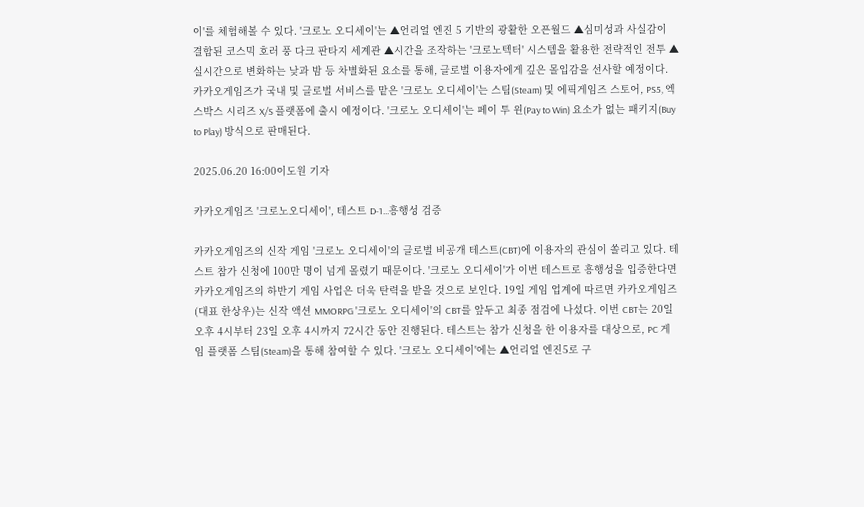이'를 체험해볼 수 있다. '크로노 오디세이'는 ▲언리얼 엔진 5 기반의 광활한 오픈월드 ▲심미성과 사실감이 결합된 코스믹 호러 풍 다크 판타지 세계관 ▲시간을 조작하는 '크로노텍터' 시스템을 활용한 전략적인 전투 ▲실시간으로 변화하는 낮과 밤 등 차별화된 요소를 통해, 글로벌 이용자에게 깊은 몰입감을 선사할 예정이다. 카카오게임즈가 국내 및 글로벌 서비스를 맡은 '크로노 오디세이'는 스팀(Steam) 및 에픽게임즈 스토어, PS5, 엑스박스 시리즈 X/S 플랫폼에 출시 예정이다. '크로노 오디세이'는 페이 투 윈(Pay to Win) 요소가 없는 패키지(Buy to Play) 방식으로 판매된다.

2025.06.20 16:00이도원 기자

카카오게임즈 '크로노오디세이', 테스트 D-1...흥행성 검증

카카오게임즈의 신작 게임 '크로노 오디세이'의 글로벌 비공개 테스트(CBT)에 이용자의 관심이 쏠리고 있다. 테스트 참가 신청에 100만 명이 넘게 몰렸기 때문이다. '크로노 오디세이'가 이번 테스트로 흥행성을 입증한다면 카카오게임즈의 하반기 게임 사업은 더욱 탄력을 받을 것으로 보인다. 19일 게임 업계에 따르면 카카오게임즈(대표 한상우)는 신작 액션 MMORPG '크로노 오디세이'의 CBT를 앞두고 최종 점검에 나섰다. 이번 CBT는 20일 오후 4시부터 23일 오후 4시까지 72시간 동안 진행된다. 테스트는 참가 신청을 한 이용자를 대상으로, PC 게임 플랫폼 스팀(Steam)을 통해 참여할 수 있다. '크로노 오디세이'에는 ▲언리얼 엔진5로 구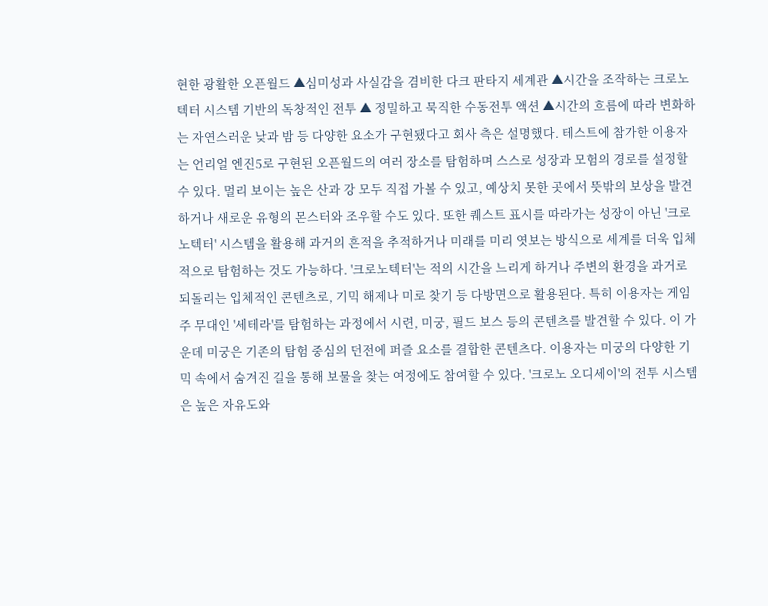현한 광활한 오픈월드 ▲심미성과 사실감을 겸비한 다크 판타지 세계관 ▲시간을 조작하는 크로노텍터 시스템 기반의 독창적인 전투 ▲ 정밀하고 묵직한 수동전투 액션 ▲시간의 흐름에 따라 변화하는 자연스러운 낮과 밤 등 다양한 요소가 구현됐다고 회사 측은 설명했다. 테스트에 참가한 이용자는 언리얼 엔진5로 구현된 오픈월드의 여러 장소를 탐험하며 스스로 성장과 모험의 경로를 설정할 수 있다. 멀리 보이는 높은 산과 강 모두 직접 가볼 수 있고, 예상치 못한 곳에서 뜻밖의 보상을 발견하거나 새로운 유형의 몬스터와 조우할 수도 있다. 또한 퀘스트 표시를 따라가는 성장이 아닌 '크로노텍터' 시스템을 활용해 과거의 흔적을 추적하거나 미래를 미리 엿보는 방식으로 세계를 더욱 입체적으로 탐험하는 것도 가능하다. '크로노텍터'는 적의 시간을 느리게 하거나 주변의 환경을 과거로 되돌리는 입체적인 콘텐츠로, 기믹 해제나 미로 찾기 등 다방면으로 활용된다. 특히 이용자는 게임 주 무대인 '세테라'를 탐험하는 과정에서 시련, 미궁, 필드 보스 등의 콘텐츠를 발견할 수 있다. 이 가운데 미궁은 기존의 탐험 중심의 던전에 퍼즐 요소를 결합한 콘텐츠다. 이용자는 미궁의 다양한 기믹 속에서 숨겨진 길을 통해 보물을 찾는 여정에도 참여할 수 있다. '크로노 오디세이'의 전투 시스템은 높은 자유도와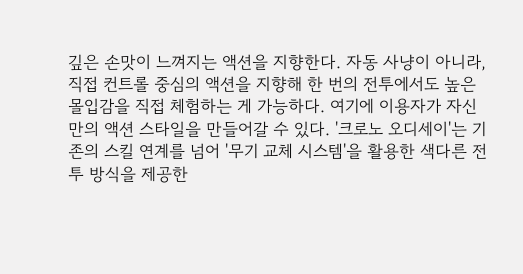깊은 손맛이 느껴지는 액션을 지향한다. 자동 사냥이 아니라, 직접 컨트롤 중심의 액션을 지향해 한 번의 전투에서도 높은 몰입감을 직접 체험하는 게 가능하다. 여기에 이용자가 자신만의 액션 스타일을 만들어갈 수 있다. '크로노 오디세이'는 기존의 스킬 연계를 넘어 '무기 교체 시스템'을 활용한 색다른 전투 방식을 제공한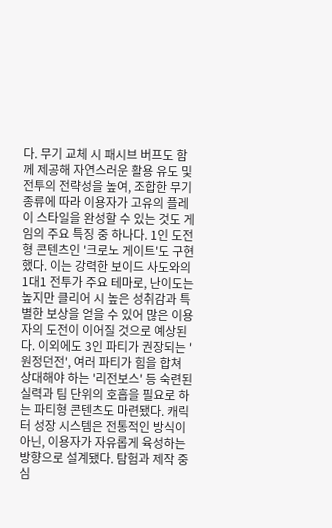다. 무기 교체 시 패시브 버프도 함께 제공해 자연스러운 활용 유도 및 전투의 전략성을 높여, 조합한 무기 종류에 따라 이용자가 고유의 플레이 스타일을 완성할 수 있는 것도 게임의 주요 특징 중 하나다. 1인 도전형 콘텐츠인 '크로노 게이트'도 구현했다. 이는 강력한 보이드 사도와의 1대1 전투가 주요 테마로, 난이도는 높지만 클리어 시 높은 성취감과 특별한 보상을 얻을 수 있어 많은 이용자의 도전이 이어질 것으로 예상된다. 이외에도 3인 파티가 권장되는 '원정던전', 여러 파티가 힘을 합쳐 상대해야 하는 '리전보스' 등 숙련된 실력과 팀 단위의 호흡을 필요로 하는 파티형 콘텐츠도 마련됐다. 캐릭터 성장 시스템은 전통적인 방식이 아닌, 이용자가 자유롭게 육성하는 방향으로 설계됐다. 탐험과 제작 중심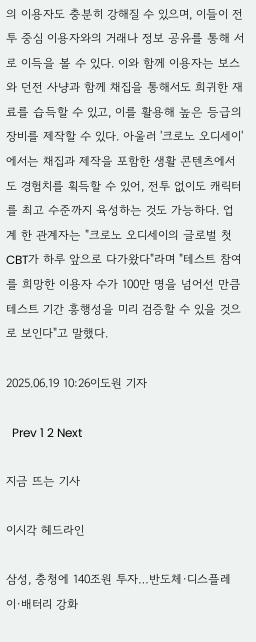의 이용자도 충분히 강해질 수 있으며, 이들이 전투 중심 이용자와의 거래나 정보 공유를 통해 서로 이득을 볼 수 있다. 이와 함께 이용자는 보스와 던전 사냥과 함께 채집을 통해서도 희귀한 재료를 습득할 수 있고, 이를 활용해 높은 등급의 장비를 제작할 수 있다. 아울러 '크로노 오디세이'에서는 채집과 제작을 포함한 생활 콘텐츠에서도 경험치를 획득할 수 있어, 전투 없이도 캐릭터를 최고 수준까지 육성하는 것도 가능하다. 업계 한 관계자는 "크로노 오디세이의 글로벌 첫 CBT가 하루 앞으로 다가왔다"라며 "테스트 참여를 희망한 이용자 수가 100만 명을 넘어선 만큼 테스트 기간 흥행성을 미리 검증할 수 있을 것으로 보인다"고 말했다.

2025.06.19 10:26이도원 기자

  Prev 1 2 Next

지금 뜨는 기사

이시각 헤드라인

삼성, 충청에 140조원 투자…반도체·디스플레이·배터리 강화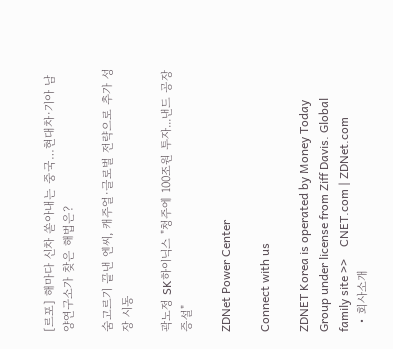[르포] 해마다 신차 쏟아내는 중국…현대차·기아 남양연구소가 찾은 해법은?

숨고르기 끝낸 엔씨, 캐주얼·글로벌 전략으로 추가 성장 시동

곽노정 SK하이닉스 "청주에 100조원 투자...낸드 공장 증설"

ZDNet Power Center

Connect with us

ZDNET Korea is operated by Money Today Group under license from Ziff Davis. Global family site >>    CNET.com | ZDNet.com
  • 회사소개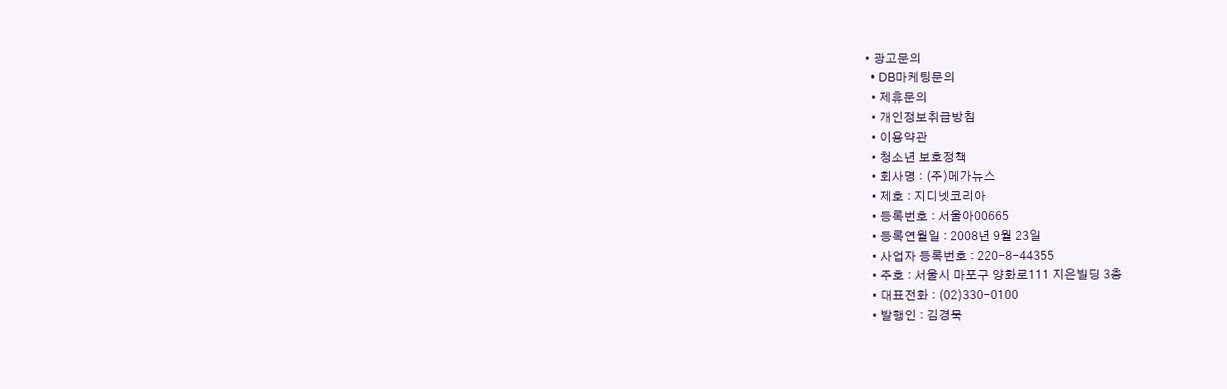• 광고문의
  • DB마케팅문의
  • 제휴문의
  • 개인정보취급방침
  • 이용약관
  • 청소년 보호정책
  • 회사명 : (주)메가뉴스
  • 제호 : 지디넷코리아
  • 등록번호 : 서울아00665
  • 등록연월일 : 2008년 9월 23일
  • 사업자 등록번호 : 220-8-44355
  • 주호 : 서울시 마포구 양화로111 지은빌딩 3층
  • 대표전화 : (02)330-0100
  • 발행인 : 김경묵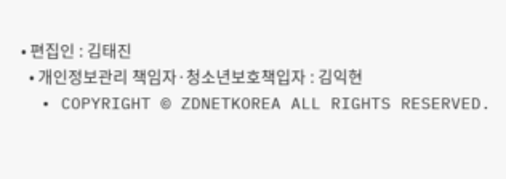• 편집인 : 김태진
  • 개인정보관리 책임자·청소년보호책입자 : 김익현
  • COPYRIGHT © ZDNETKOREA ALL RIGHTS RESERVED.